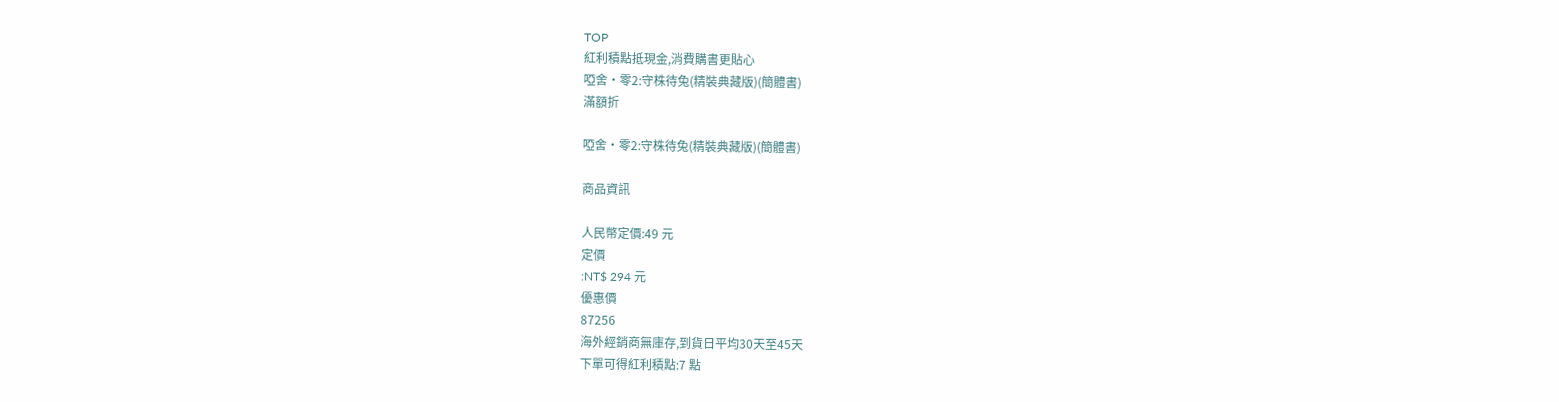TOP
紅利積點抵現金,消費購書更貼心
啞舍‧零2:守株待兔(精裝典藏版)(簡體書)
滿額折

啞舍‧零2:守株待兔(精裝典藏版)(簡體書)

商品資訊

人民幣定價:49 元
定價
:NT$ 294 元
優惠價
87256
海外經銷商無庫存,到貨日平均30天至45天
下單可得紅利積點:7 點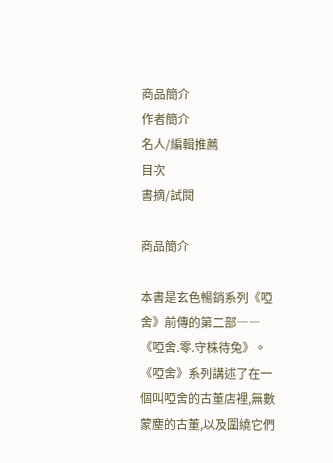商品簡介
作者簡介
名人/編輯推薦
目次
書摘/試閱

商品簡介

本書是玄色暢銷系列《啞舍》前傳的第二部――《啞舍.零.守株待兔》。《啞舍》系列講述了在一個叫啞舍的古董店裡,無數蒙塵的古董,以及圍繞它們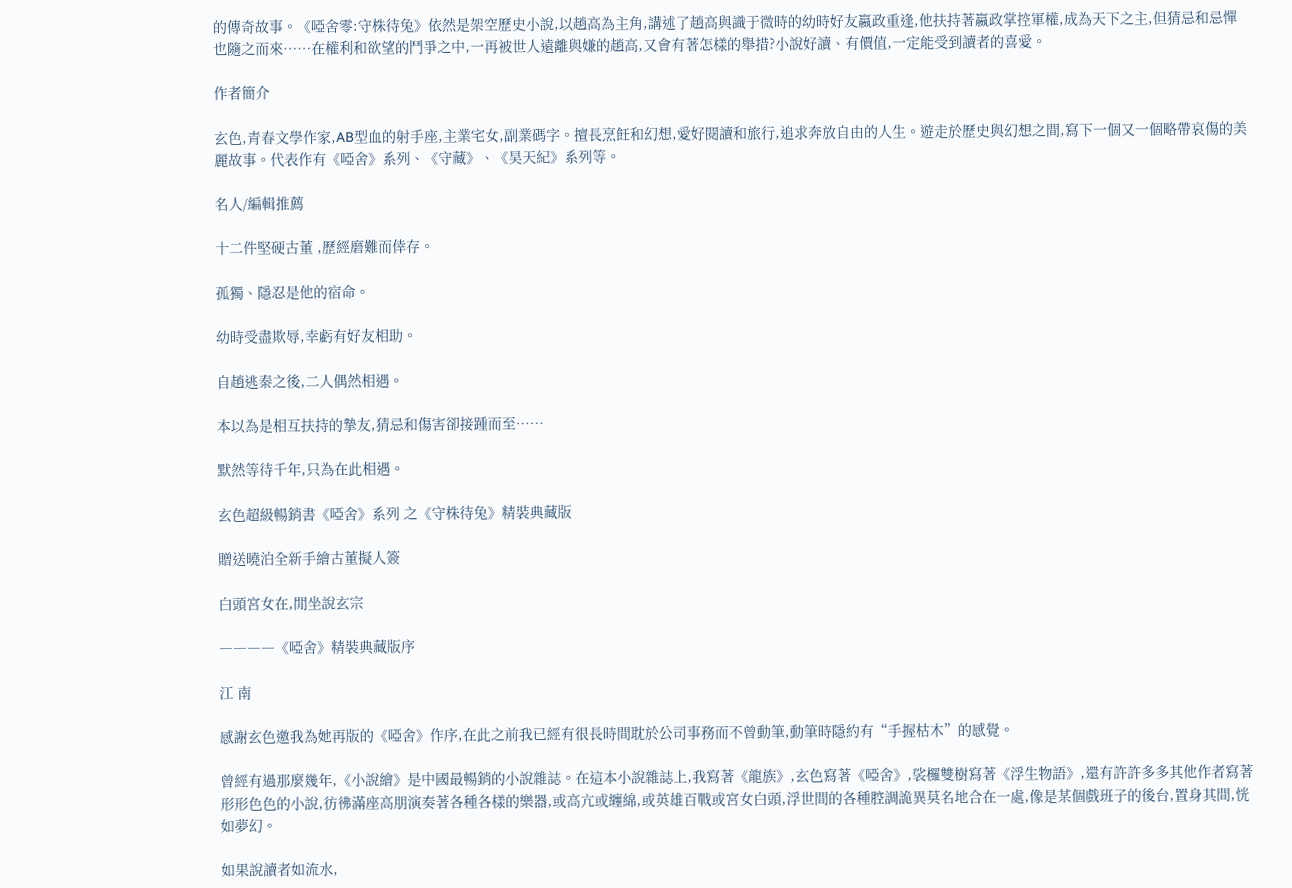的傳奇故事。《啞舍零:守株待兔》依然是架空歷史小說,以趙高為主角,講述了趙高與識于微時的幼時好友嬴政重逢,他扶持著嬴政掌控軍權,成為天下之主,但猜忌和忌憚也隨之而來……在權利和欲望的鬥爭之中,一再被世人遠離與嫌的趙高,又會有著怎樣的舉措?小說好讀、有價值,一定能受到讀者的喜愛。

作者簡介

玄色,青春文學作家,AB型血的射手座,主業宅女,副業碼字。擅長烹飪和幻想,愛好閱讀和旅行,追求奔放自由的人生。遊走於歷史與幻想之間,寫下一個又一個略帶哀傷的美麗故事。代表作有《啞舍》系列、《守藏》、《昊天紀》系列等。

名人/編輯推薦

十二件堅硬古董 ,歷經磨難而倖存。

孤獨、隱忍是他的宿命。

幼時受盡欺辱,幸虧有好友相助。

自趙逃秦之後,二人偶然相遇。

本以為是相互扶持的摯友,猜忌和傷害卻接踵而至……

默然等待千年,只為在此相遇。

玄色超級暢銷書《啞舍》系列 之《守株待兔》精裝典藏版

贈送曉泊全新手繪古董擬人簽

白頭宮女在,閒坐說玄宗

――――《啞舍》精裝典藏版序

江 南

感謝玄色邀我為她再版的《啞舍》作序,在此之前我已經有很長時間耽於公司事務而不曾動筆,動筆時隱約有“手握枯木”的感覺。

曾經有過那麼幾年,《小說繪》是中國最暢銷的小說雜誌。在這本小說雜誌上,我寫著《龍族》,玄色寫著《啞舍》,裟欏雙樹寫著《浮生物語》,還有許許多多其他作者寫著形形色色的小說,彷彿滿座高朋演奏著各種各樣的樂器,或高亢或纏綿,或英雄百戰或宮女白頭,浮世間的各種腔調詭異莫名地合在一處,像是某個戲班子的後台,置身其間,恍如夢幻。

如果說讀者如流水,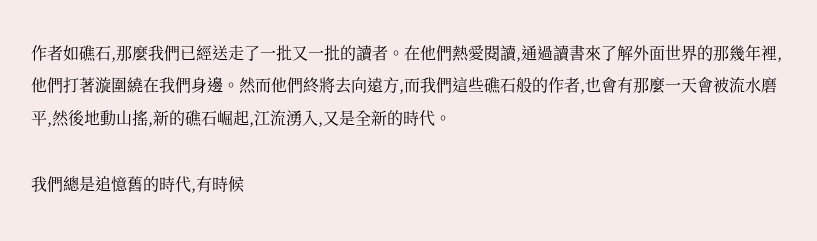作者如礁石,那麼我們已經送走了一批又一批的讀者。在他們熱愛閱讀,通過讀書來了解外面世界的那幾年裡,他們打著漩圍繞在我們身邊。然而他們終將去向遠方,而我們這些礁石般的作者,也會有那麼一天會被流水磨平,然後地動山搖,新的礁石崛起,江流湧入,又是全新的時代。

我們總是追憶舊的時代,有時候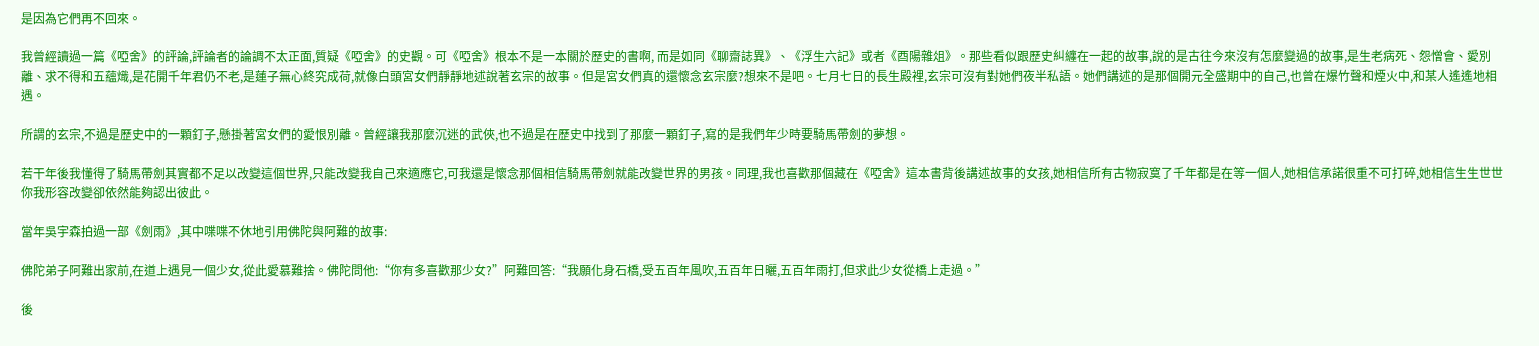是因為它們再不回來。

我曾經讀過一篇《啞舍》的評論,評論者的論調不太正面,質疑《啞舍》的史觀。可《啞舍》根本不是一本關於歷史的書啊, 而是如同《聊齋誌異》、《浮生六記》或者《酉陽雜俎》。那些看似跟歷史糾纏在一起的故事,說的是古往今來沒有怎麼變過的故事,是生老病死、怨憎會、愛別離、求不得和五蘊熾,是花開千年君仍不老,是蓮子無心終究成荷,就像白頭宮女們靜靜地述說著玄宗的故事。但是宮女們真的還懷念玄宗麼?想來不是吧。七月七日的長生殿裡,玄宗可沒有對她們夜半私語。她們講述的是那個開元全盛期中的自己,也曾在爆竹聲和煙火中,和某人遙遙地相遇。

所謂的玄宗,不過是歷史中的一顆釘子,懸掛著宮女們的愛恨別離。曾經讓我那麼沉迷的武俠,也不過是在歷史中找到了那麼一顆釘子,寫的是我們年少時要騎馬帶劍的夢想。

若干年後我懂得了騎馬帶劍其實都不足以改變這個世界,只能改變我自己來適應它,可我還是懷念那個相信騎馬帶劍就能改變世界的男孩。同理,我也喜歡那個藏在《啞舍》這本書背後講述故事的女孩,她相信所有古物寂寞了千年都是在等一個人,她相信承諾很重不可打碎,她相信生生世世你我形容改變卻依然能夠認出彼此。

當年吳宇森拍過一部《劍雨》,其中喋喋不休地引用佛陀與阿難的故事:

佛陀弟子阿難出家前,在道上遇見一個少女,從此愛慕難捨。佛陀問他:“你有多喜歡那少女?”阿難回答:“我願化身石橋,受五百年風吹,五百年日曬,五百年雨打,但求此少女從橋上走過。”

後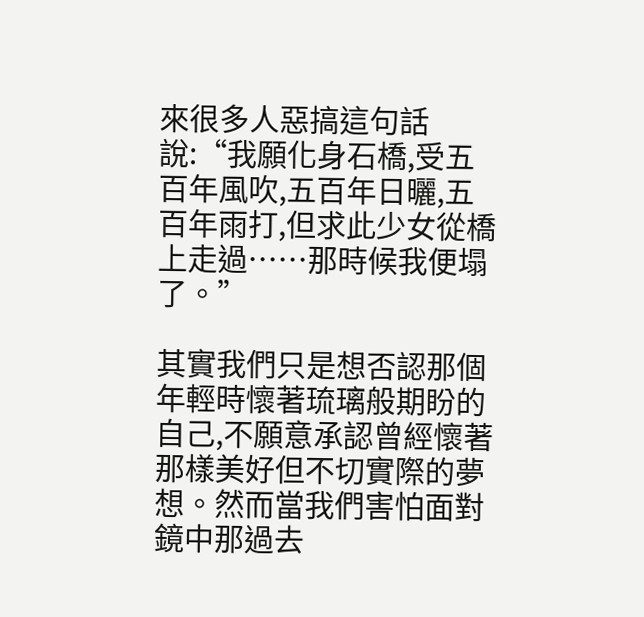來很多人惡搞這句話說:“我願化身石橋,受五百年風吹,五百年日曬,五百年雨打,但求此少女從橋上走過……那時候我便塌了。”

其實我們只是想否認那個年輕時懷著琉璃般期盼的自己,不願意承認曾經懷著那樣美好但不切實際的夢想。然而當我們害怕面對鏡中那過去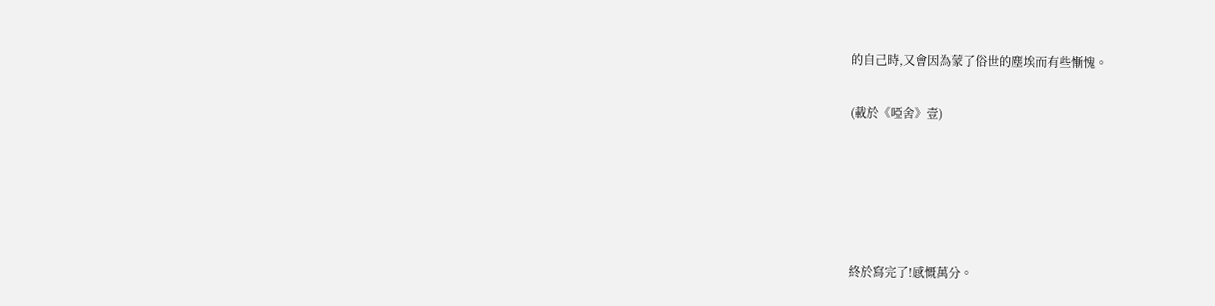的自己時,又會因為蒙了俗世的塵埃而有些慚愧。

(載於《啞舍》壹)





終於寫完了!感慨萬分。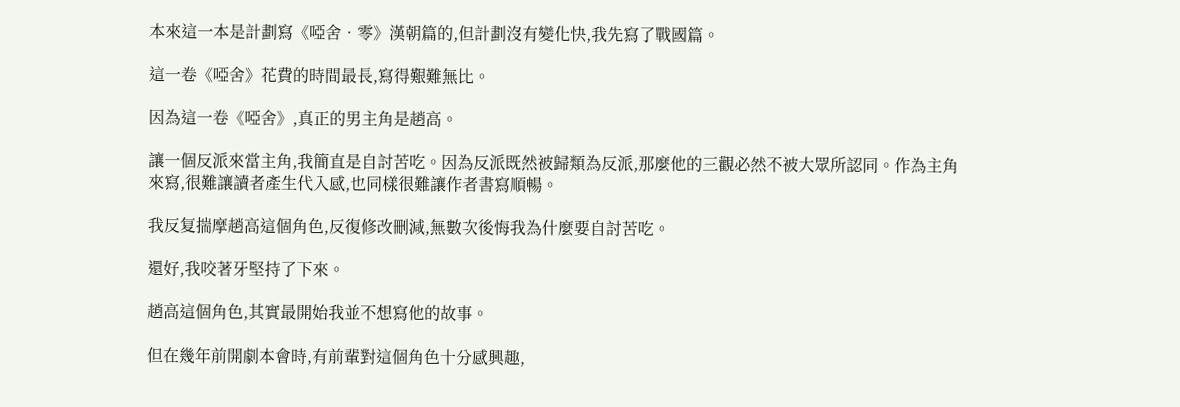本來這一本是計劃寫《啞舍‧零》漢朝篇的,但計劃沒有變化快,我先寫了戰國篇。

這一卷《啞舍》花費的時間最長,寫得艱難無比。

因為這一卷《啞舍》,真正的男主角是趙高。

讓一個反派來當主角,我簡直是自討苦吃。因為反派既然被歸類為反派,那麼他的三觀必然不被大眾所認同。作為主角來寫,很難讓讀者產生代入感,也同樣很難讓作者書寫順暢。

我反复揣摩趙高這個角色,反復修改刪減,無數次後悔我為什麼要自討苦吃。

還好,我咬著牙堅持了下來。

趙高這個角色,其實最開始我並不想寫他的故事。

但在幾年前開劇本會時,有前輩對這個角色十分感興趣,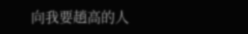向我要趙高的人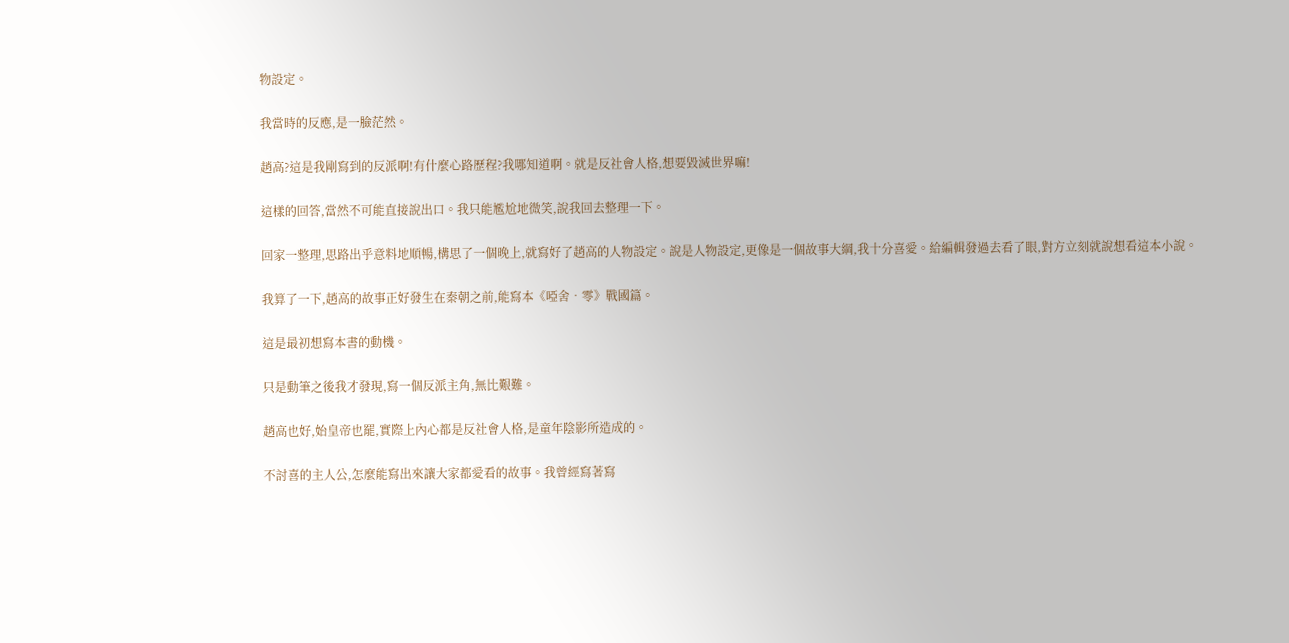物設定。

我當時的反應,是一臉茫然。

趙高?這是我剛寫到的反派啊!有什麼心路歷程?我哪知道啊。就是反社會人格,想要毀滅世界嘛!

這樣的回答,當然不可能直接說出口。我只能尷尬地微笑,說我回去整理一下。

回家一整理,思路出乎意料地順暢,構思了一個晚上,就寫好了趙高的人物設定。說是人物設定,更像是一個故事大綱,我十分喜愛。給編輯發過去看了眼,對方立刻就說想看這本小說。

我算了一下,趙高的故事正好發生在秦朝之前,能寫本《啞舍‧零》戰國篇。

這是最初想寫本書的動機。

只是動筆之後我才發現,寫一個反派主角,無比艱難。

趙高也好,始皇帝也罷,實際上內心都是反社會人格,是童年陰影所造成的。

不討喜的主人公,怎麼能寫出來讓大家都愛看的故事。我曾經寫著寫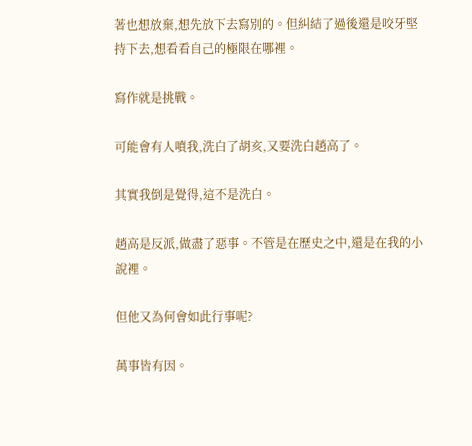著也想放棄,想先放下去寫別的。但糾結了過後還是咬牙堅持下去,想看看自己的極限在哪裡。

寫作就是挑戰。

可能會有人噴我,洗白了胡亥,又要洗白趙高了。

其實我倒是覺得,這不是洗白。

趙高是反派,做盡了惡事。不管是在歷史之中,還是在我的小說裡。

但他又為何會如此行事呢?

萬事皆有因。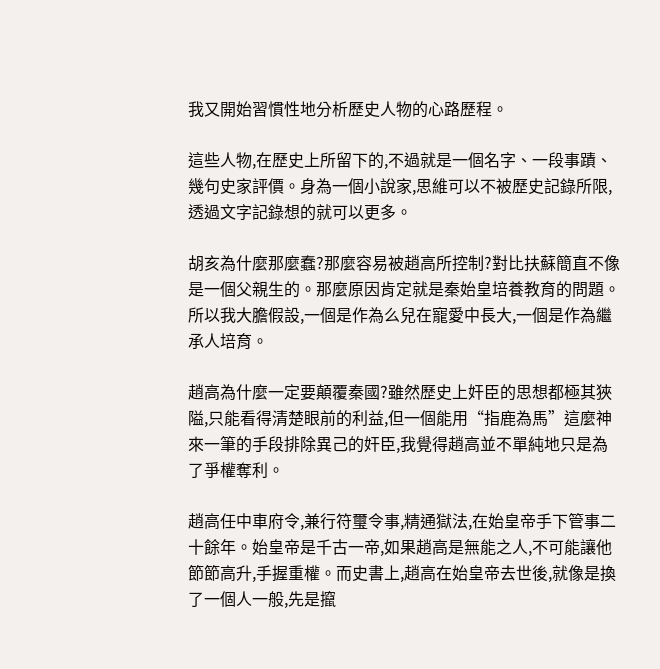我又開始習慣性地分析歷史人物的心路歷程。

這些人物,在歷史上所留下的,不過就是一個名字、一段事蹟、幾句史家評價。身為一個小說家,思維可以不被歷史記錄所限,透過文字記錄想的就可以更多。

胡亥為什麼那麼蠢?那麼容易被趙高所控制?對比扶蘇簡直不像是一個父親生的。那麼原因肯定就是秦始皇培養教育的問題。所以我大膽假設,一個是作為么兒在寵愛中長大,一個是作為繼承人培育。

趙高為什麼一定要顛覆秦國?雖然歷史上奸臣的思想都極其狹隘,只能看得清楚眼前的利益,但一個能用“指鹿為馬”這麼神來一筆的手段排除異己的奸臣,我覺得趙高並不單純地只是為了爭權奪利。

趙高任中車府令,兼行符璽令事,精通獄法,在始皇帝手下管事二十餘年。始皇帝是千古一帝,如果趙高是無能之人,不可能讓他節節高升,手握重權。而史書上,趙高在始皇帝去世後,就像是換了一個人一般,先是攛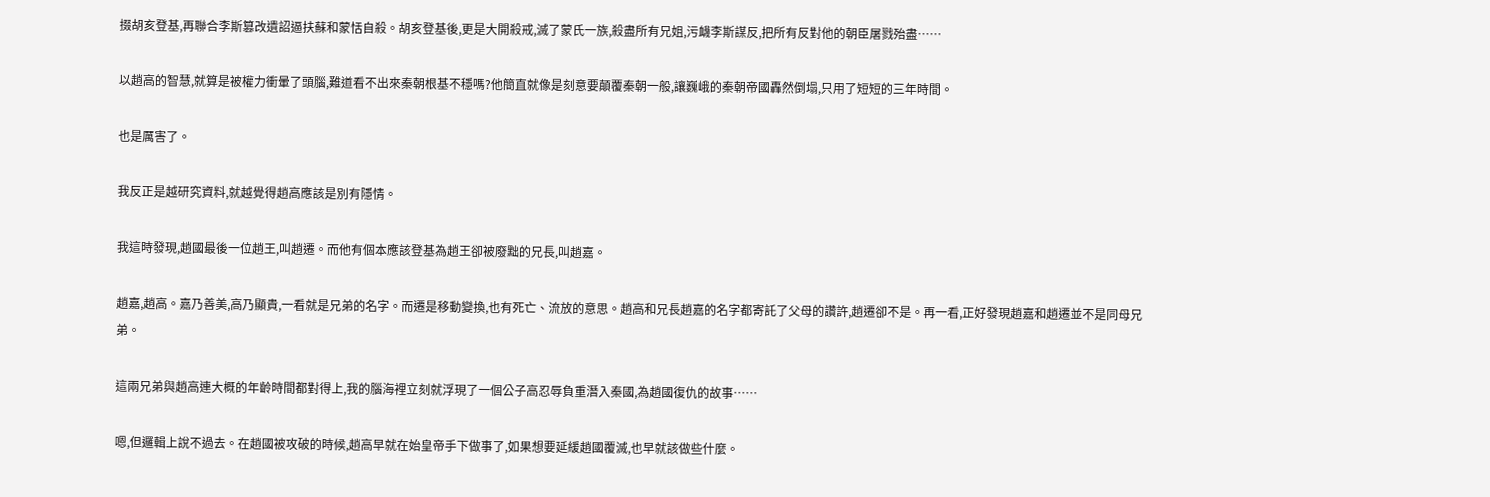掇胡亥登基,再聯合李斯篡改遺詔逼扶蘇和蒙恬自殺。胡亥登基後,更是大開殺戒,滅了蒙氏一族,殺盡所有兄姐,污衊李斯謀反,把所有反對他的朝臣屠戮殆盡……

以趙高的智慧,就算是被權力衝暈了頭腦,難道看不出來秦朝根基不穩嗎?他簡直就像是刻意要顛覆秦朝一般,讓巍峨的秦朝帝國轟然倒塌,只用了短短的三年時間。

也是厲害了。

我反正是越研究資料,就越覺得趙高應該是別有隱情。

我這時發現,趙國最後一位趙王,叫趙遷。而他有個本應該登基為趙王卻被廢黜的兄長,叫趙嘉。

趙嘉,趙高。嘉乃善美,高乃顯貴,一看就是兄弟的名字。而遷是移動變換,也有死亡、流放的意思。趙高和兄長趙嘉的名字都寄託了父母的讚許,趙遷卻不是。再一看,正好發現趙嘉和趙遷並不是同母兄弟。

這兩兄弟與趙高連大概的年齡時間都對得上,我的腦海裡立刻就浮現了一個公子高忍辱負重潛入秦國,為趙國復仇的故事……

嗯,但邏輯上說不過去。在趙國被攻破的時候,趙高早就在始皇帝手下做事了,如果想要延緩趙國覆滅,也早就該做些什麼。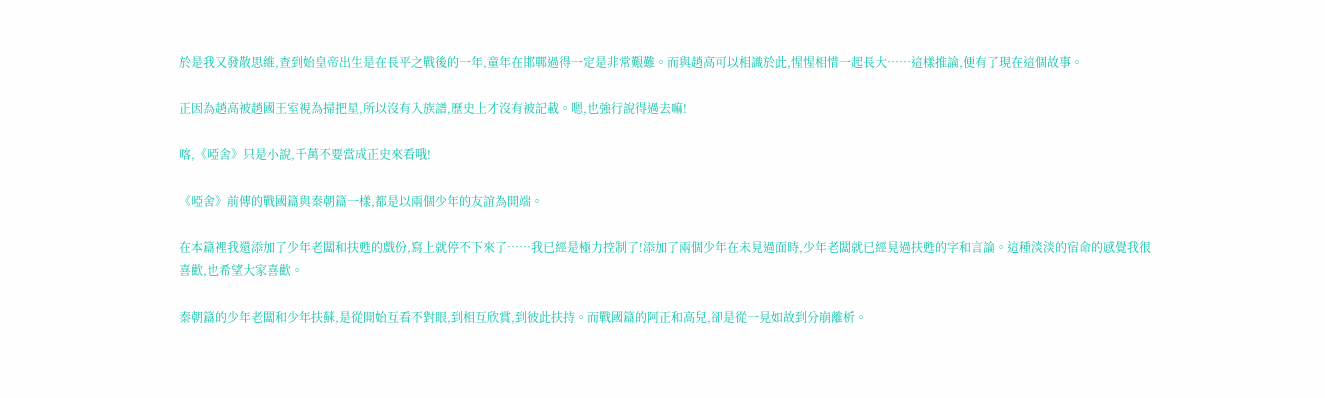於是我又發散思維,查到始皇帝出生是在長平之戰後的一年,童年在邯鄲過得一定是非常艱難。而與趙高可以相識於此,惺惺相惜一起長大……這樣推論,便有了現在這個故事。

正因為趙高被趙國王室視為掃把星,所以沒有入族譜,歷史上才沒有被記載。嗯,也強行說得過去嘛!

喀,《啞舍》只是小說,千萬不要當成正史來看哦!

《啞舍》前傳的戰國篇與秦朝篇一樣,都是以兩個少年的友誼為開端。

在本篇裡我還添加了少年老闆和扶甦的戲份,寫上就停不下來了……我已經是極力控制了!添加了兩個少年在未見過面時,少年老闆就已經見過扶甦的字和言論。這種淡淡的宿命的感覺我很喜歡,也希望大家喜歡。

秦朝篇的少年老闆和少年扶蘇,是從開始互看不對眼,到相互欣賞,到彼此扶持。而戰國篇的阿正和高兒,卻是從一見如故到分崩離析。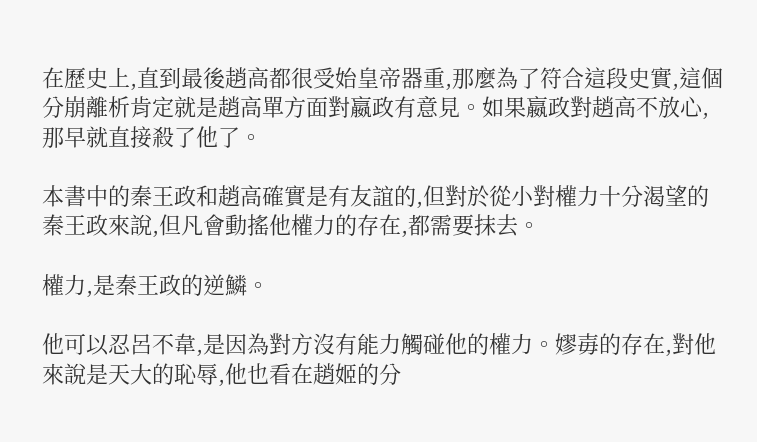在歷史上,直到最後趙高都很受始皇帝器重,那麼為了符合這段史實,這個分崩離析肯定就是趙高單方面對嬴政有意見。如果嬴政對趙高不放心,那早就直接殺了他了。

本書中的秦王政和趙高確實是有友誼的,但對於從小對權力十分渴望的秦王政來說,但凡會動搖他權力的存在,都需要抹去。

權力,是秦王政的逆鱗。

他可以忍呂不韋,是因為對方沒有能力觸碰他的權力。嫪毐的存在,對他來說是天大的恥辱,他也看在趙姬的分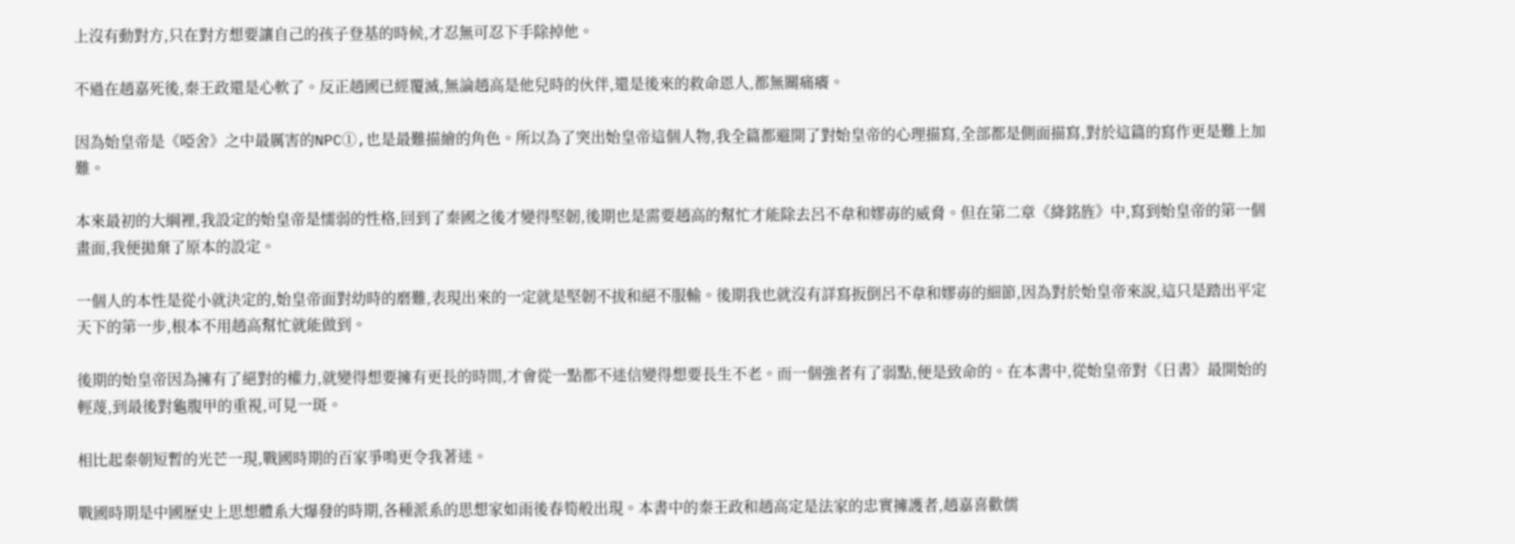上沒有動對方,只在對方想要讓自己的孩子登基的時候,才忍無可忍下手除掉他。

不過在趙嘉死後,秦王政還是心軟了。反正趙國已經覆滅,無論趙高是他兒時的伙伴,還是後來的救命恩人,都無關痛癢。

因為始皇帝是《啞舍》之中最厲害的NPC①,也是最難描繪的角色。所以為了突出始皇帝這個人物,我全篇都避開了對始皇帝的心理描寫,全部都是側面描寫,對於這篇的寫作更是難上加難。

本來最初的大綱裡,我設定的始皇帝是懦弱的性格,回到了秦國之後才變得堅韌,後期也是需要趙高的幫忙才能除去呂不韋和嫪毐的威脅。但在第二章《絳銘旌》中,寫到始皇帝的第一個畫面,我便拋棄了原本的設定。

一個人的本性是從小就決定的,始皇帝面對幼時的磨難,表現出來的一定就是堅韌不拔和絕不服輸。後期我也就沒有詳寫扳倒呂不韋和嫪毐的細節,因為對於始皇帝來說,這只是踏出平定天下的第一步,根本不用趙高幫忙就能做到。

後期的始皇帝因為擁有了絕對的權力,就變得想要擁有更長的時間,才會從一點都不迷信變得想要長生不老。而一個強者有了弱點,便是致命的。在本書中,從始皇帝對《日書》最開始的輕蔑,到最後對龜腹甲的重視,可見一斑。

相比起秦朝短暫的光芒一現,戰國時期的百家爭鳴更令我著迷。

戰國時期是中國歷史上思想體系大爆發的時期,各種派系的思想家如雨後春筍般出現。本書中的秦王政和趙高定是法家的忠實擁護者,趙嘉喜歡儒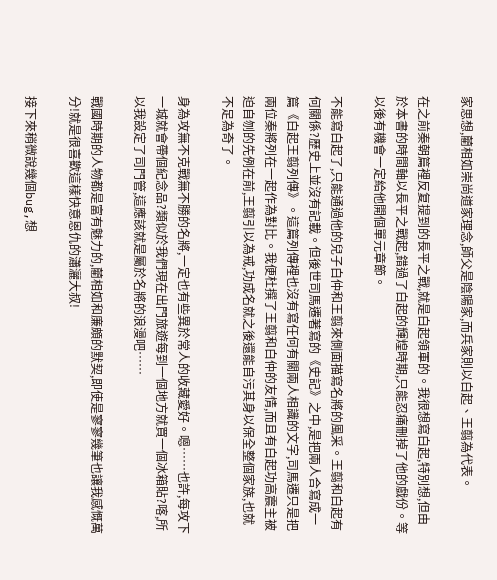家思想,藺相如崇尚道家理念,師父是陰陽家,而兵家則以白起、王翦為代表。

在之前秦朝篇裡反复提到的長平之戰,就是白起領軍的。我很想寫白起,特別想,但由於本書的時間軸以長平之戰起,錯過了白起的輝煌時期,只能忍痛刪掉了他的戲份。等以後有機會一定給他開個單元章節。

不能寫白起了,只能通過他的兒子白仲和王翦來側面描寫名將的風采。王翦和白起有何關係?歷史上並沒有記載。但後世司馬遷著寫的《史記》之中,是把兩人合寫成一篇《白起王翦列傳》。這篇列傳裡也沒有寫任何有關兩人相識的文字,司馬遷只是把兩位秦將列在一起作為對比。我便杜撰了王翦和白仲的友情,而且有白起功高震主被迫自刎的先例在前,王翦引以為戒,功成名就之後還能自污其身以保全整個家族,也就不足為奇了。

身為攻無不克戰無不勝的名將,一定也有些異於常人的收藏愛好。嗯……也許,每攻下一城就會帶個紀念品?類似於我們現在出門旅遊每到一個地方就買一個冰箱貼?喀,所以我設定了司門管,這應該就是屬於名將的浪漫吧……

戰國時期的人物都是富有魅力的,藺相如和廉頗的默契,即使是寥寥幾筆也讓我感慨萬分!就是很喜歡這樣快意恩仇的瀟灑大叔!

接下來稍微說幾個bug,想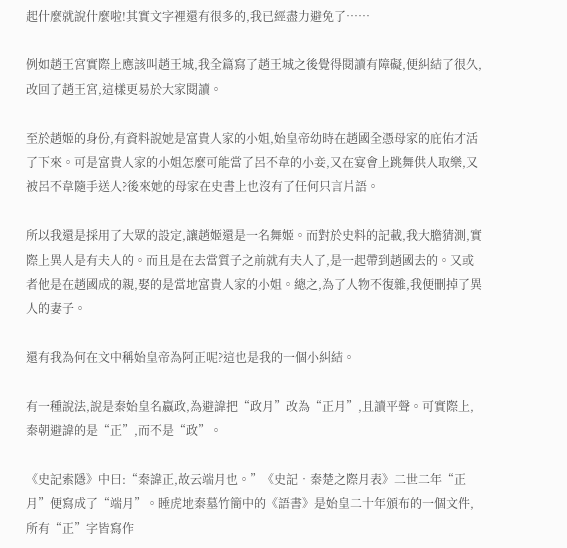起什麼就說什麼啦!其實文字裡還有很多的,我已經盡力避免了……

例如趙王宮實際上應該叫趙王城,我全篇寫了趙王城之後覺得閱讀有障礙,便糾結了很久,改回了趙王宮,這樣更易於大家閱讀。

至於趙姬的身份,有資料說她是富貴人家的小姐,始皇帝幼時在趙國全憑母家的庇佑才活了下來。可是富貴人家的小姐怎麼可能當了呂不韋的小妾,又在宴會上跳舞供人取樂,又被呂不韋隨手送人?後來她的母家在史書上也沒有了任何只言片語。

所以我還是採用了大眾的設定,讓趙姬還是一名舞姬。而對於史料的記載,我大膽猜測,實際上異人是有夫人的。而且是在去當質子之前就有夫人了,是一起帶到趙國去的。又或者他是在趙國成的親,娶的是當地富貴人家的小姐。總之,為了人物不復雜,我便刪掉了異人的妻子。

還有我為何在文中稱始皇帝為阿正呢?這也是我的一個小糾結。

有一種說法,說是秦始皇名嬴政,為避諱把“政月”改為“正月”,且讀平聲。可實際上,秦朝避諱的是“正”,而不是“政”。

《史記索隱》中曰:“秦諱正,故云端月也。”《史記‧秦楚之際月表》二世二年“正月”便寫成了“端月”。睡虎地秦墓竹簡中的《語書》是始皇二十年頒布的一個文件,所有“正”字皆寫作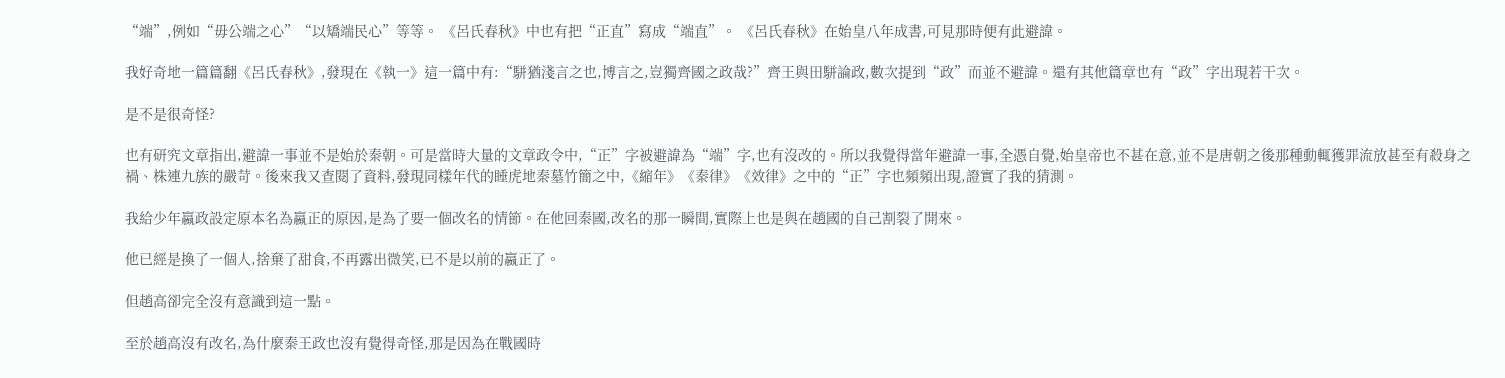“端”,例如“毋公端之心”“以矯端民心”等等。 《呂氏春秋》中也有把“正直”寫成“端直”。 《呂氏春秋》在始皇八年成書,可見那時便有此避諱。

我好奇地一篇篇翻《呂氏春秋》,發現在《執一》這一篇中有:“駢猶淺言之也,博言之,豈獨齊國之政哉?”齊王與田駢論政,數次提到“政”而並不避諱。還有其他篇章也有“政”字出現若干次。

是不是很奇怪?

也有研究文章指出,避諱一事並不是始於秦朝。可是當時大量的文章政令中,“正”字被避諱為“端”字,也有沒改的。所以我覺得當年避諱一事,全憑自覺,始皇帝也不甚在意,並不是唐朝之後那種動輒獲罪流放甚至有殺身之禍、株連九族的嚴苛。後來我又查閱了資料,發現同樣年代的睡虎地秦墓竹簡之中,《縮年》《秦律》《效律》之中的“正”字也頻頻出現,證實了我的猜測。

我給少年嬴政設定原本名為嬴正的原因,是為了要一個改名的情節。在他回秦國,改名的那一瞬間,實際上也是與在趙國的自己割裂了開來。

他已經是換了一個人,捨棄了甜食,不再露出微笑,已不是以前的嬴正了。

但趙高卻完全沒有意識到這一點。

至於趙高沒有改名,為什麼秦王政也沒有覺得奇怪,那是因為在戰國時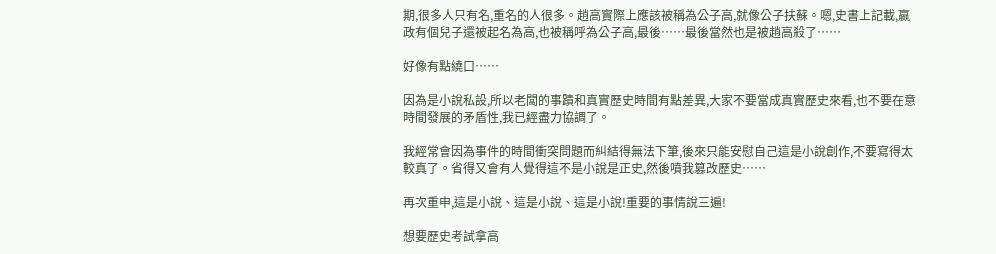期,很多人只有名,重名的人很多。趙高實際上應該被稱為公子高,就像公子扶蘇。嗯,史書上記載,嬴政有個兒子還被起名為高,也被稱呼為公子高,最後……最後當然也是被趙高殺了……

好像有點繞口……

因為是小說私設,所以老闆的事蹟和真實歷史時間有點差異,大家不要當成真實歷史來看,也不要在意時間發展的矛盾性,我已經盡力協調了。

我經常會因為事件的時間衝突問題而糾結得無法下筆,後來只能安慰自己這是小說創作,不要寫得太較真了。省得又會有人覺得這不是小說是正史,然後噴我篡改歷史……

再次重申,這是小說、這是小說、這是小說!重要的事情說三遍!

想要歷史考試拿高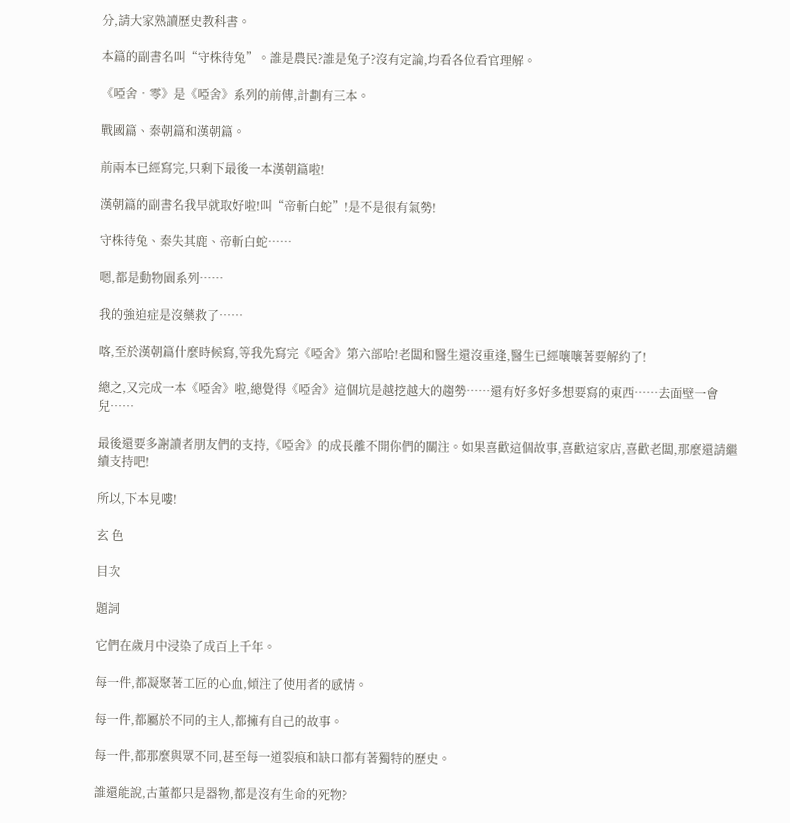分,請大家熟讀歷史教科書。

本篇的副書名叫“守株待兔”。誰是農民?誰是兔子?沒有定論,均看各位看官理解。

《啞舍‧零》是《啞舍》系列的前傳,計劃有三本。

戰國篇、秦朝篇和漢朝篇。

前兩本已經寫完,只剩下最後一本漢朝篇啦!

漢朝篇的副書名我早就取好啦!叫“帝斬白蛇”!是不是很有氣勢!

守株待兔、秦失其鹿、帝斬白蛇……

嗯,都是動物園系列……

我的強迫症是沒藥救了……

喀,至於漢朝篇什麼時候寫,等我先寫完《啞舍》第六部哈!老闆和醫生還沒重逢,醫生已經嚷嚷著要解約了!

總之,又完成一本《啞舍》啦,總覺得《啞舍》這個坑是越挖越大的趨勢……還有好多好多想要寫的東西……去面壁一會兒……

最後還要多謝讀者朋友們的支持,《啞舍》的成長離不開你們的關注。如果喜歡這個故事,喜歡這家店,喜歡老闆,那麼還請繼續支持吧!

所以,下本見嘍!

玄 色

目次

題詞

它們在歲月中浸染了成百上千年。

每一件,都凝聚著工匠的心血,傾注了使用者的感情。

每一件,都屬於不同的主人,都擁有自己的故事。

每一件,都那麼與眾不同,甚至每一道裂痕和缺口都有著獨特的歷史。

誰還能說,古董都只是器物,都是沒有生命的死物?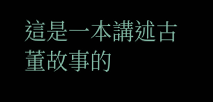這是一本講述古董故事的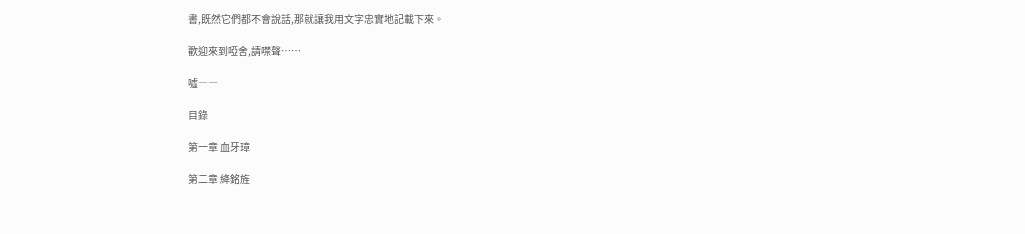書,既然它們都不會說話,那就讓我用文字忠實地記載下來。

歡迎來到啞舍,請噤聲⋯⋯

噓――

目錄

第一章 血牙璋

第二章 絳銘旌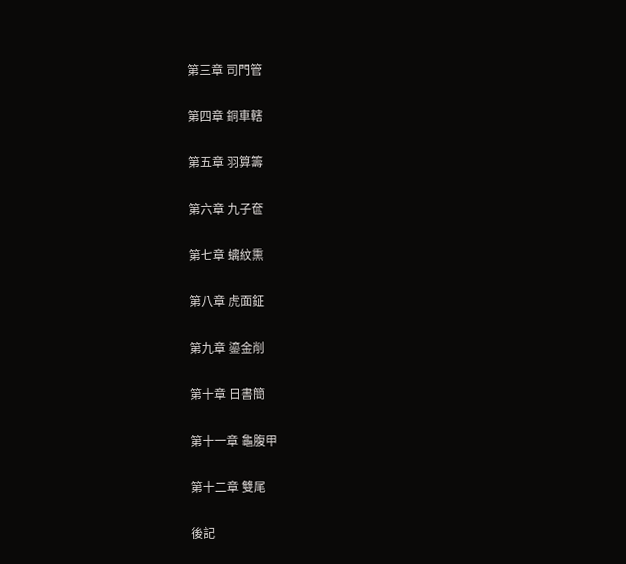第三章 司門管

第四章 銅車轄

第五章 羽算籌

第六章 九子奩

第七章 螭紋熏

第八章 虎面鉦

第九章 鎏金削

第十章 日書簡

第十一章 龜腹甲

第十二章 雙尾

後記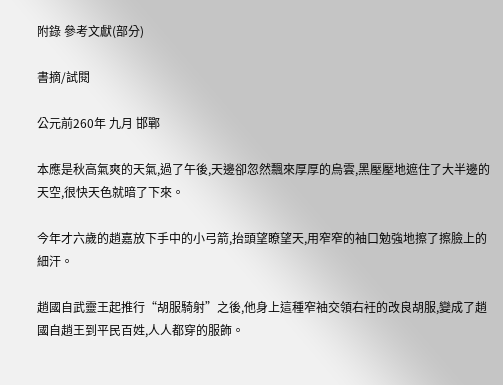附錄 參考文獻(部分)

書摘/試閱

公元前260年 九月 邯鄲

本應是秋高氣爽的天氣,過了午後,天邊卻忽然飄來厚厚的烏雲,黑壓壓地遮住了大半邊的天空,很快天色就暗了下來。

今年才六歲的趙嘉放下手中的小弓箭,抬頭望瞭望天,用窄窄的袖口勉強地擦了擦臉上的細汗。

趙國自武靈王起推行“胡服騎射”之後,他身上這種窄袖交領右衽的改良胡服,變成了趙國自趙王到平民百姓,人人都穿的服飾。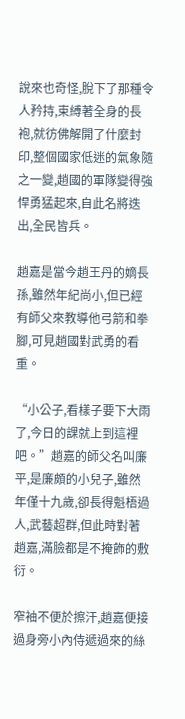說來也奇怪,脫下了那種令人矜持,束縛著全身的長袍,就彷佛解開了什麼封印,整個國家低迷的氣象隨之一變,趙國的軍隊變得強悍勇猛起來,自此名將迭出,全民皆兵。

趙嘉是當今趙王丹的嫡長孫,雖然年紀尚小,但已經有師父來教導他弓箭和拳腳,可見趙國對武勇的看重。

“小公子,看樣子要下大雨了,今日的課就上到這裡吧。”趙嘉的師父名叫廉平,是廉頗的小兒子,雖然年僅十九歲,卻長得魁梧過人,武藝超群,但此時對著趙嘉,滿臉都是不掩飾的敷衍。

窄袖不便於擦汗,趙嘉便接過身旁小內侍遞過來的絲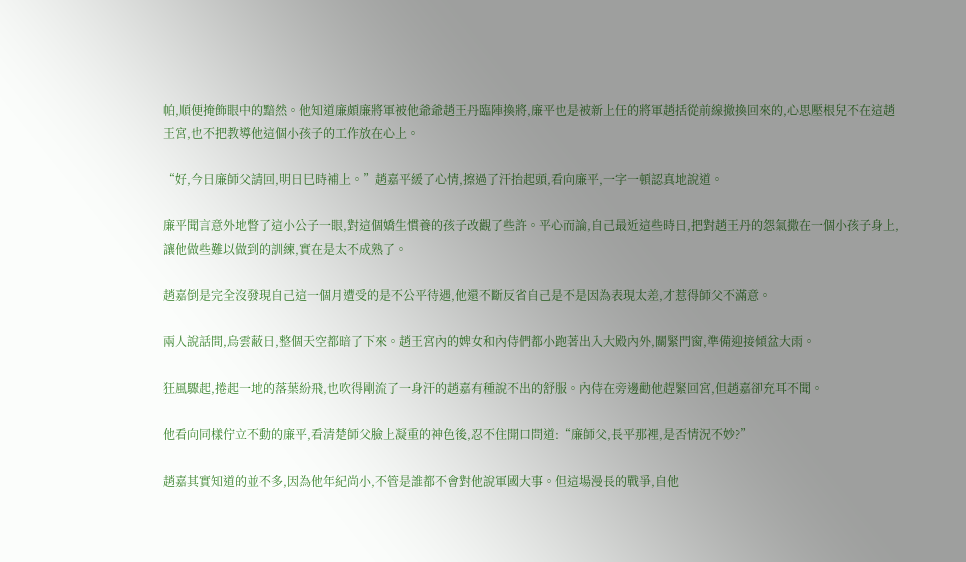帕,順便掩飾眼中的黯然。他知道廉頗廉將軍被他爺爺趙王丹臨陣換將,廉平也是被新上任的將軍趙括從前線撤換回來的,心思壓根兒不在這趙王宮,也不把教導他這個小孩子的工作放在心上。

“好,今日廉師父請回,明日巳時補上。”趙嘉平緩了心情,擦過了汗抬起頭,看向廉平,一字一頓認真地說道。

廉平聞言意外地瞥了這小公子一眼,對這個嬌生慣養的孩子改觀了些許。平心而論,自己最近這些時日,把對趙王丹的怨氣撒在一個小孩子身上,讓他做些難以做到的訓練,實在是太不成熟了。

趙嘉倒是完全沒發現自己這一個月遭受的是不公平待遇,他還不斷反省自己是不是因為表現太差,才惹得師父不滿意。

兩人說話間,烏雲蔽日,整個天空都暗了下來。趙王宮內的婢女和內侍們都小跑著出入大殿內外,關緊門窗,準備迎接傾盆大雨。

狂風驟起,捲起一地的落葉紛飛,也吹得剛流了一身汗的趙嘉有種說不出的舒服。內侍在旁邊勸他趕緊回宮,但趙嘉卻充耳不聞。

他看向同樣佇立不動的廉平,看清楚師父臉上凝重的神色後,忍不住開口問道:“廉師父,長平那裡,是否情況不妙?”

趙嘉其實知道的並不多,因為他年紀尚小,不管是誰都不會對他說軍國大事。但這場漫長的戰爭,自他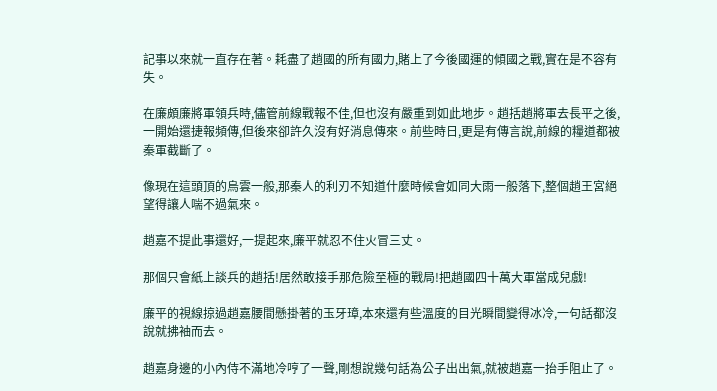記事以來就一直存在著。耗盡了趙國的所有國力,賭上了今後國運的傾國之戰,實在是不容有失。

在廉頗廉將軍領兵時,儘管前線戰報不佳,但也沒有嚴重到如此地步。趙括趙將軍去長平之後,一開始還捷報頻傳,但後來卻許久沒有好消息傳來。前些時日,更是有傳言說,前線的糧道都被秦軍截斷了。

像現在這頭頂的烏雲一般,那秦人的利刃不知道什麼時候會如同大雨一般落下,整個趙王宮絕望得讓人喘不過氣來。

趙嘉不提此事還好,一提起來,廉平就忍不住火冒三丈。

那個只會紙上談兵的趙括!居然敢接手那危險至極的戰局!把趙國四十萬大軍當成兒戲!

廉平的視線掠過趙嘉腰間懸掛著的玉牙璋,本來還有些溫度的目光瞬間變得冰冷,一句話都沒說就拂袖而去。

趙嘉身邊的小內侍不滿地冷哼了一聲,剛想說幾句話為公子出出氣,就被趙嘉一抬手阻止了。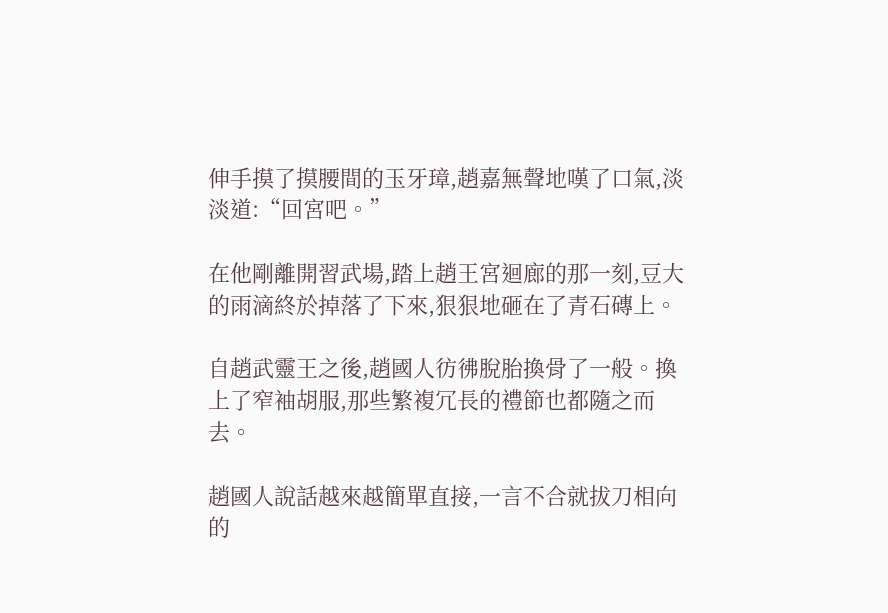伸手摸了摸腰間的玉牙璋,趙嘉無聲地嘆了口氣,淡淡道:“回宮吧。”

在他剛離開習武場,踏上趙王宮迴廊的那一刻,豆大的雨滴終於掉落了下來,狠狠地砸在了青石磚上。

自趙武靈王之後,趙國人彷彿脫胎換骨了一般。換上了窄袖胡服,那些繁複冗長的禮節也都隨之而去。

趙國人說話越來越簡單直接,一言不合就拔刀相向的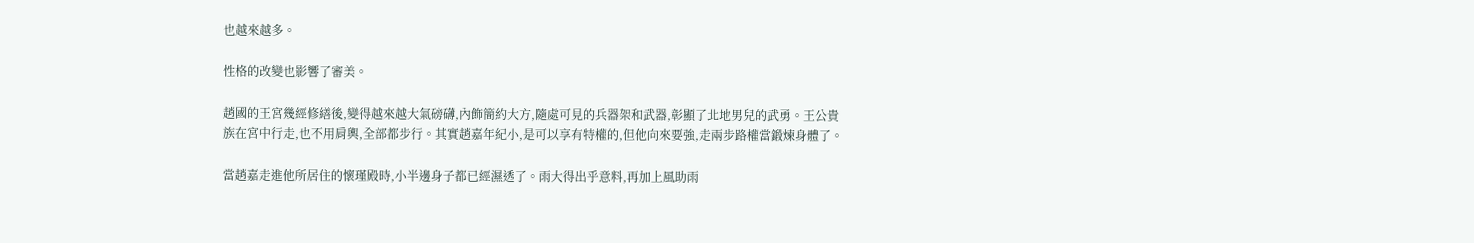也越來越多。

性格的改變也影響了審美。

趙國的王宮幾經修繕後,變得越來越大氣磅礴,內飾簡約大方,隨處可見的兵器架和武器,彰顯了北地男兒的武勇。王公貴族在宮中行走,也不用肩輿,全部都步行。其實趙嘉年紀小,是可以享有特權的,但他向來要強,走兩步路權當鍛煉身體了。

當趙嘉走進他所居住的懷瑾殿時,小半邊身子都已經濕透了。雨大得出乎意料,再加上風助雨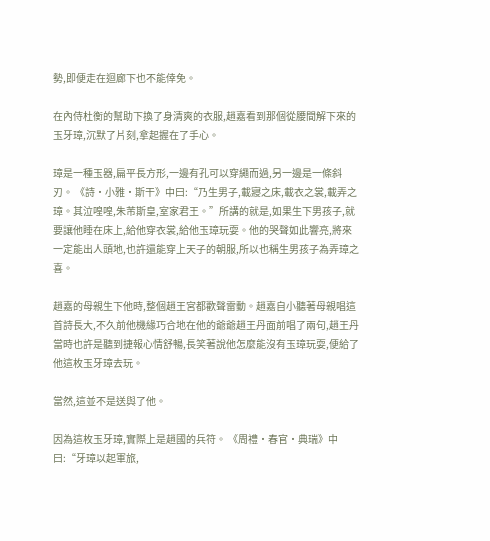勢,即便走在迴廊下也不能倖免。

在內侍杜衡的幫助下換了身清爽的衣服,趙嘉看到那個從腰間解下來的玉牙璋,沉默了片刻,拿起握在了手心。

璋是一種玉器,扁平長方形,一邊有孔可以穿繩而過,另一邊是一條斜刃。 《詩‧小雅‧斯干》中曰:“乃生男子,載寢之床,載衣之裳,載弄之璋。其泣喤喤,朱芾斯皇,室家君王。”所講的就是,如果生下男孩子,就要讓他睡在床上,給他穿衣裳,給他玉璋玩耍。他的哭聲如此響亮,將來一定能出人頭地,也許還能穿上天子的朝服,所以也稱生男孩子為弄璋之喜。

趙嘉的母親生下他時,整個趙王宮都歡聲雷動。趙嘉自小聽著母親唱這首詩長大,不久前他機緣巧合地在他的爺爺趙王丹面前唱了兩句,趙王丹當時也許是聽到捷報心情舒暢,長笑著說他怎麼能沒有玉璋玩耍,便給了他這枚玉牙璋去玩。

當然,這並不是送與了他。

因為這枚玉牙璋,實際上是趙國的兵符。 《周禮‧春官‧典瑞》中曰:“牙璋以起軍旅,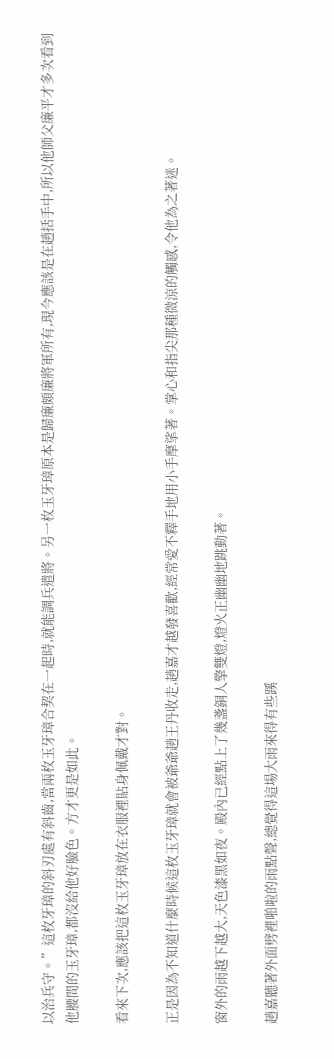以治兵守。”這枚牙璋的斜刃處有斜齒,當兩枚玉牙璋合契在一起時,就能調兵遣將。另一枚玉牙璋原本是歸廉頗廉將軍所有,現今應該是在趙括手中,所以他師父廉平才多次看到他腰間的玉牙璋,都沒給他好臉色。方才更是如此。

看來下次,應該把這枚玉牙璋放在衣服裡貼身佩戴才對。

正是因為不知道什麼時候這枚玉牙璋就會被爺爺趙王丹收走,趙嘉才越發喜歡,經常愛不釋手地用小手摩挲著。掌心和指尖那種微涼的觸感,令他為之著迷。

窗外的雨越下越大,天色漆黑如夜。殿內已經點上了幾盞銅人擎雙燈,燈火正幽幽地跳動著。

趙嘉聽著外面劈裡啪啦的雨點聲,總覺得這場大雨來得有些蹊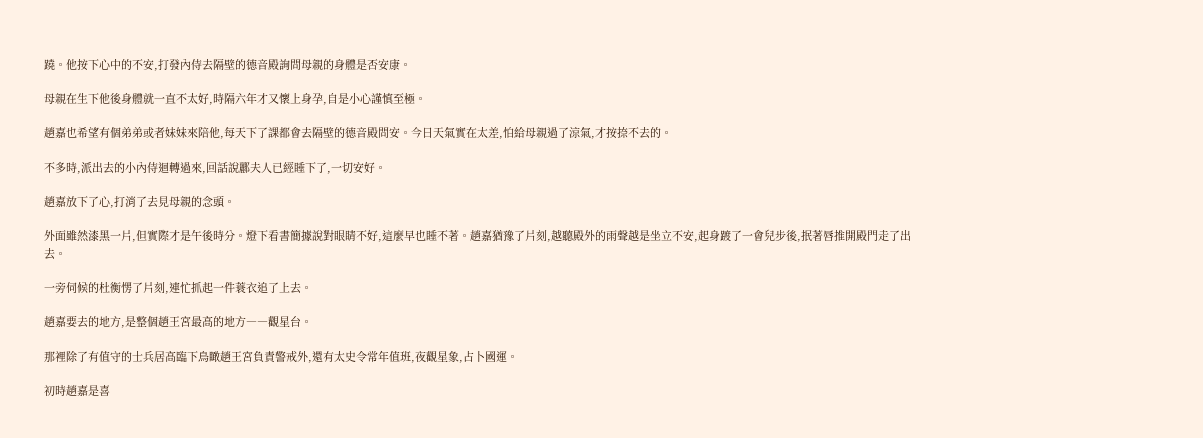蹺。他按下心中的不安,打發內侍去隔壁的德音殿詢問母親的身體是否安康。

母親在生下他後身體就一直不太好,時隔六年才又懷上身孕,自是小心謹慎至極。

趙嘉也希望有個弟弟或者妹妹來陪他,每天下了課都會去隔壁的德音殿問安。今日天氣實在太差,怕給母親過了涼氣,才按捺不去的。

不多時,派出去的小內侍迴轉過來,回話說酈夫人已經睡下了,一切安好。

趙嘉放下了心,打消了去見母親的念頭。

外面雖然漆黑一片,但實際才是午後時分。燈下看書簡據說對眼睛不好,這麼早也睡不著。趙嘉猶豫了片刻,越聽殿外的雨聲越是坐立不安,起身踱了一會兒步後,抿著唇推開殿門走了出去。

一旁伺候的杜衡愣了片刻,連忙抓起一件蓑衣追了上去。

趙嘉要去的地方,是整個趙王宮最高的地方――觀星台。

那裡除了有值守的士兵居高臨下鳥瞰趙王宮負責警戒外,還有太史令常年值班,夜觀星象,占卜國運。

初時趙嘉是喜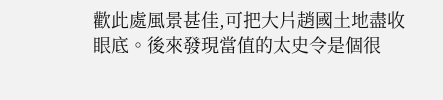歡此處風景甚佳,可把大片趙國土地盡收眼底。後來發現當值的太史令是個很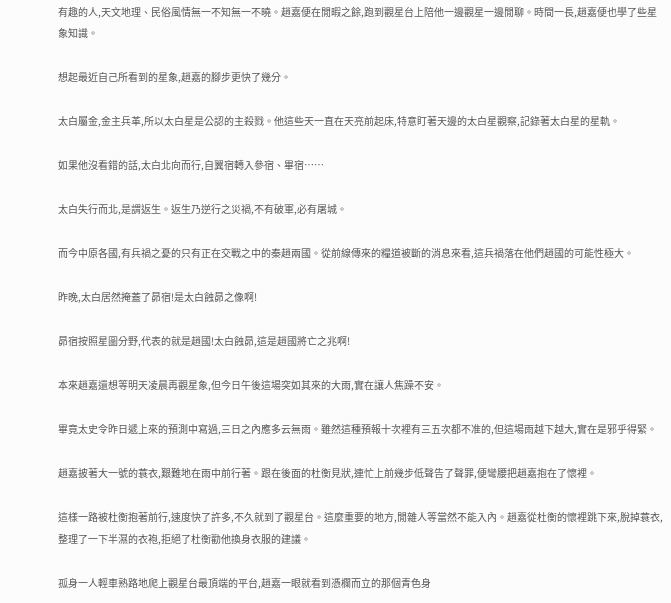有趣的人,天文地理、民俗風情無一不知無一不曉。趙嘉便在閒暇之餘,跑到觀星台上陪他一邊觀星一邊閒聊。時間一長,趙嘉便也學了些星象知識。

想起最近自己所看到的星象,趙嘉的腳步更快了幾分。

太白屬金,金主兵革,所以太白星是公認的主殺戮。他這些天一直在天亮前起床,特意盯著天邊的太白星觀察,記錄著太白星的星軌。

如果他沒看錯的話,太白北向而行,自翼宿轉入參宿、畢宿……

太白失行而北,是謂返生。返生乃逆行之災禍,不有破軍,必有屠城。

而今中原各國,有兵禍之憂的只有正在交戰之中的秦趙兩國。從前線傳來的糧道被斷的消息來看,這兵禍落在他們趙國的可能性極大。

昨晚,太白居然掩蓋了昴宿!是太白蝕昴之像啊!

昴宿按照星圖分野,代表的就是趙國!太白蝕昴,這是趙國將亡之兆啊!

本來趙嘉還想等明天凌晨再觀星象,但今日午後這場突如其來的大雨,實在讓人焦躁不安。

畢竟太史令昨日遞上來的預測中寫過,三日之內應多云無雨。雖然這種預報十次裡有三五次都不准的,但這場雨越下越大,實在是邪乎得緊。

趙嘉披著大一號的蓑衣,艱難地在雨中前行著。跟在後面的杜衡見狀,連忙上前幾步低聲告了聲罪,便彎腰把趙嘉抱在了懷裡。

這樣一路被杜衡抱著前行,速度快了許多,不久就到了觀星台。這麼重要的地方,閒雜人等當然不能入內。趙嘉從杜衡的懷裡跳下來,脫掉蓑衣,整理了一下半濕的衣袍,拒絕了杜衡勸他換身衣服的建議。

孤身一人輕車熟路地爬上觀星台最頂端的平台,趙嘉一眼就看到憑欄而立的那個青色身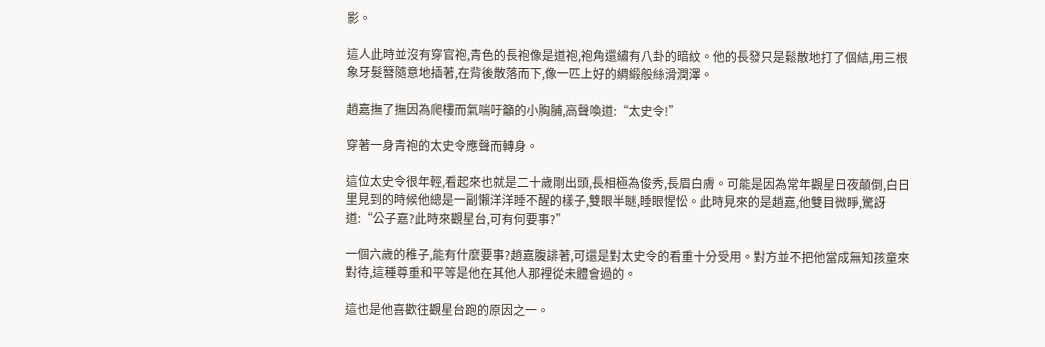影。

這人此時並沒有穿官袍,青色的長袍像是道袍,袍角還繡有八卦的暗紋。他的長發只是鬆散地打了個結,用三根象牙髮簪隨意地插著,在背後散落而下,像一匹上好的綢緞般絲滑潤澤。

趙嘉撫了撫因為爬樓而氣喘吁籲的小胸脯,高聲喚道:“太史令!”

穿著一身青袍的太史令應聲而轉身。

這位太史令很年輕,看起來也就是二十歲剛出頭,長相極為俊秀,長眉白膚。可能是因為常年觀星日夜顛倒,白日里見到的時候他總是一副懶洋洋睡不醒的樣子,雙眼半瞇,睡眼惺忪。此時見來的是趙嘉,他雙目微睜,驚訝道:“公子嘉?此時來觀星台,可有何要事?”

一個六歲的稚子,能有什麼要事?趙嘉腹誹著,可還是對太史令的看重十分受用。對方並不把他當成無知孩童來對待,這種尊重和平等是他在其他人那裡從未體會過的。

這也是他喜歡往觀星台跑的原因之一。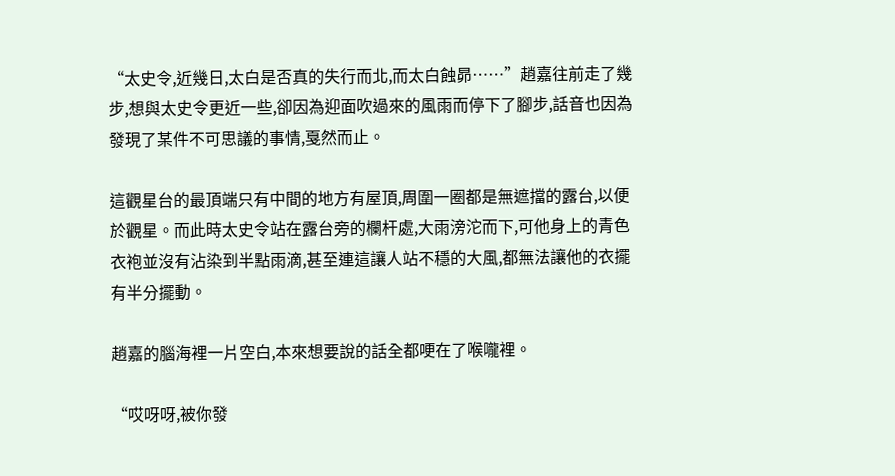“太史令,近幾日,太白是否真的失行而北,而太白蝕昴……”趙嘉往前走了幾步,想與太史令更近一些,卻因為迎面吹過來的風雨而停下了腳步,話音也因為發現了某件不可思議的事情,戛然而止。

這觀星台的最頂端只有中間的地方有屋頂,周圍一圈都是無遮擋的露台,以便於觀星。而此時太史令站在露台旁的欄杆處,大雨滂沱而下,可他身上的青色衣袍並沒有沾染到半點雨滴,甚至連這讓人站不穩的大風,都無法讓他的衣擺有半分擺動。

趙嘉的腦海裡一片空白,本來想要說的話全都哽在了喉嚨裡。

“哎呀呀,被你發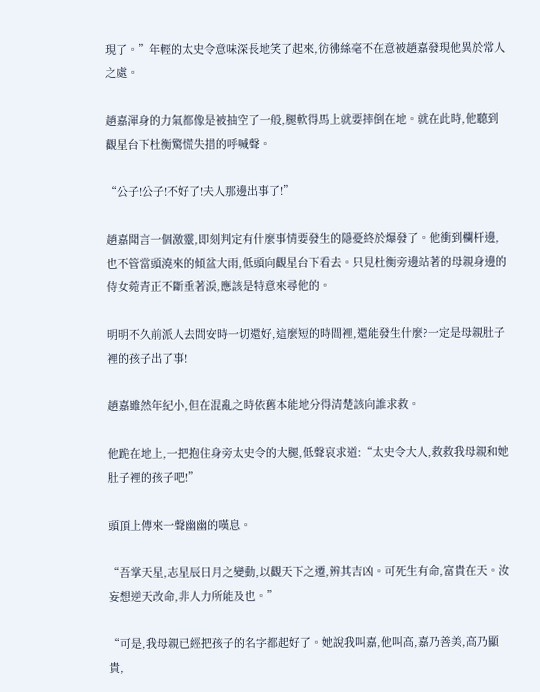現了。”年輕的太史令意味深長地笑了起來,彷彿絲毫不在意被趙嘉發現他異於常人之處。

趙嘉渾身的力氣都像是被抽空了一般,腿軟得馬上就要摔倒在地。就在此時,他聽到觀星台下杜衡驚慌失措的呼喊聲。

“公子!公子!不好了!夫人那邊出事了!”

趙嘉聞言一個激靈,即刻判定有什麼事情要發生的隱憂終於爆發了。他衝到欄杆邊,也不管當頭澆來的傾盆大雨,低頭向觀星台下看去。只見杜衡旁邊站著的母親身邊的侍女菀青正不斷垂著淚,應該是特意來尋他的。

明明不久前派人去問安時一切還好,這麼短的時間裡,還能發生什麼?一定是母親肚子裡的孩子出了事!

趙嘉雖然年紀小,但在混亂之時依舊本能地分得清楚該向誰求救。

他跪在地上,一把抱住身旁太史令的大腿,低聲哀求道:“太史令大人,救救我母親和她肚子裡的孩子吧!”

頭頂上傳來一聲幽幽的嘆息。

“吾掌天星,志星辰日月之變動,以觀天下之遷,辨其吉凶。可死生有命,富貴在天。汝妄想逆天改命,非人力所能及也。”

“可是,我母親已經把孩子的名字都起好了。她說我叫嘉,他叫高,嘉乃善美,高乃顯貴,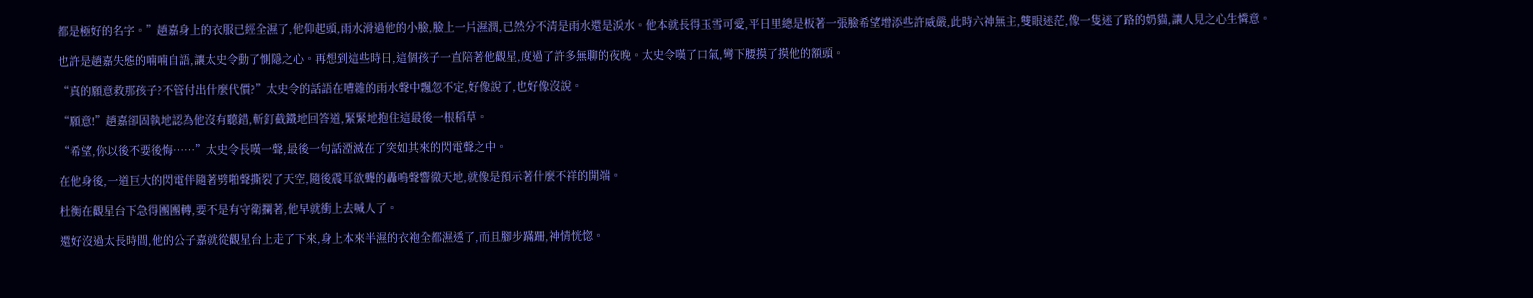都是極好的名字。”趙嘉身上的衣服已經全濕了,他仰起頭,雨水滑過他的小臉,臉上一片濕潤,已然分不清是雨水還是淚水。他本就長得玉雪可愛,平日里總是板著一張臉希望增添些許威嚴,此時六神無主,雙眼迷茫,像一隻迷了路的奶貓,讓人見之心生憐意。

也許是趙嘉失態的喃喃自語,讓太史令動了惻隱之心。再想到這些時日,這個孩子一直陪著他觀星,度過了許多無聊的夜晚。太史令嘆了口氣,彎下腰摸了摸他的額頭。

“真的願意救那孩子?不管付出什麼代價?”太史令的話語在嘈雜的雨水聲中飄忽不定,好像說了,也好像沒說。

“願意!”趙嘉卻固執地認為他沒有聽錯,斬釘截鐵地回答道,緊緊地抱住這最後一根稻草。

“希望,你以後不要後悔……”太史令長嘆一聲,最後一句話湮滅在了突如其來的閃電聲之中。

在他身後,一道巨大的閃電伴隨著劈啪聲撕裂了天空,隨後震耳欲聾的轟鳴聲響徹天地,就像是預示著什麼不祥的開端。

杜衡在觀星台下急得團團轉,要不是有守衛攔著,他早就衝上去喊人了。

還好沒過太長時間,他的公子嘉就從觀星台上走了下來,身上本來半濕的衣袍全都濕透了,而且腳步蹣跚,神情恍惚。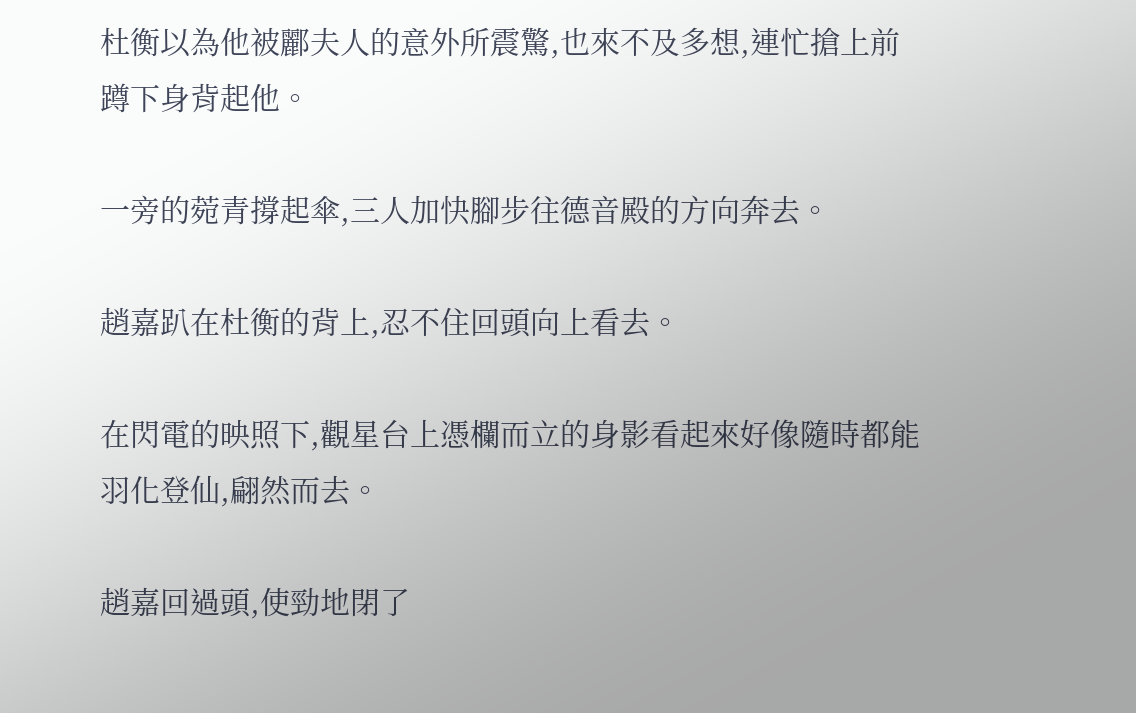杜衡以為他被酈夫人的意外所震驚,也來不及多想,連忙搶上前蹲下身背起他。

一旁的菀青撐起傘,三人加快腳步往德音殿的方向奔去。

趙嘉趴在杜衡的背上,忍不住回頭向上看去。

在閃電的映照下,觀星台上憑欄而立的身影看起來好像隨時都能羽化登仙,翩然而去。

趙嘉回過頭,使勁地閉了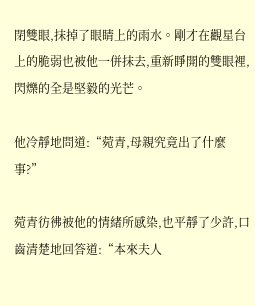閉雙眼,抹掉了眼睛上的雨水。剛才在觀星台上的脆弱也被他一併抹去,重新睜開的雙眼裡,閃爍的全是堅毅的光芒。

他冷靜地問道:“菀青,母親究竟出了什麼事?”

菀青彷彿被他的情緒所感染,也平靜了少許,口齒清楚地回答道:“本來夫人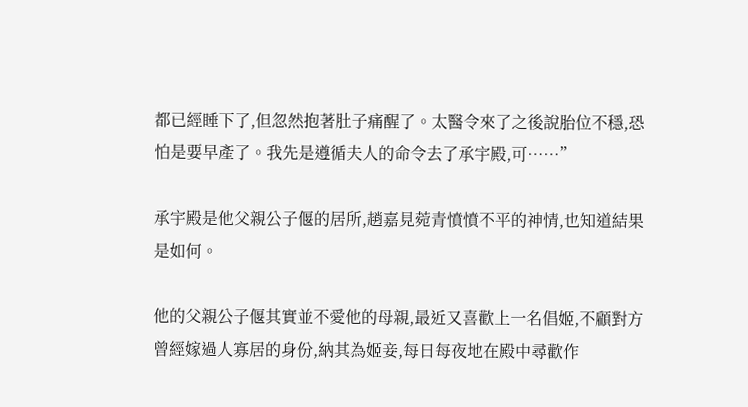都已經睡下了,但忽然抱著肚子痛醒了。太醫令來了之後說胎位不穩,恐怕是要早產了。我先是遵循夫人的命令去了承宇殿,可……”

承宇殿是他父親公子偃的居所,趙嘉見菀青憤憤不平的神情,也知道結果是如何。

他的父親公子偃其實並不愛他的母親,最近又喜歡上一名倡姬,不顧對方曾經嫁過人寡居的身份,納其為姬妾,每日每夜地在殿中尋歡作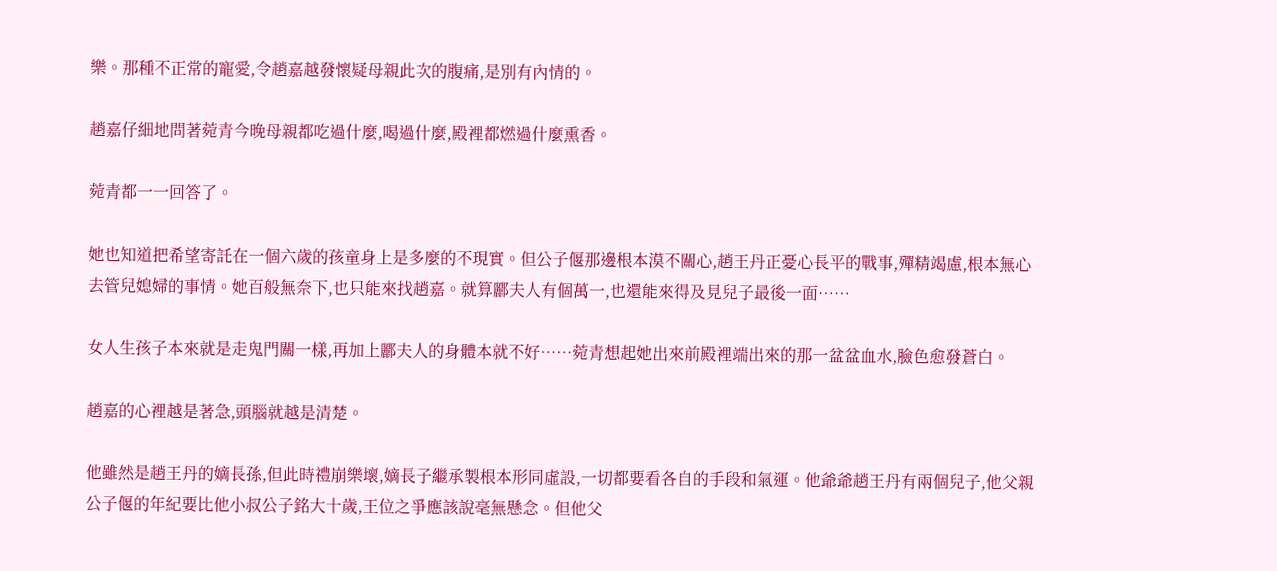樂。那種不正常的寵愛,令趙嘉越發懷疑母親此次的腹痛,是別有內情的。

趙嘉仔細地問著菀青今晚母親都吃過什麼,喝過什麼,殿裡都燃過什麼熏香。

菀青都一一回答了。

她也知道把希望寄託在一個六歲的孩童身上是多麼的不現實。但公子偃那邊根本漠不關心,趙王丹正憂心長平的戰事,殫精竭慮,根本無心去管兒媳婦的事情。她百般無奈下,也只能來找趙嘉。就算酈夫人有個萬一,也還能來得及見兒子最後一面……

女人生孩子本來就是走鬼門關一樣,再加上酈夫人的身體本就不好……菀青想起她出來前殿裡端出來的那一盆盆血水,臉色愈發蒼白。

趙嘉的心裡越是著急,頭腦就越是清楚。

他雖然是趙王丹的嫡長孫,但此時禮崩樂壞,嫡長子繼承製根本形同虛設,一切都要看各自的手段和氣運。他爺爺趙王丹有兩個兒子,他父親公子偃的年紀要比他小叔公子銘大十歲,王位之爭應該說毫無懸念。但他父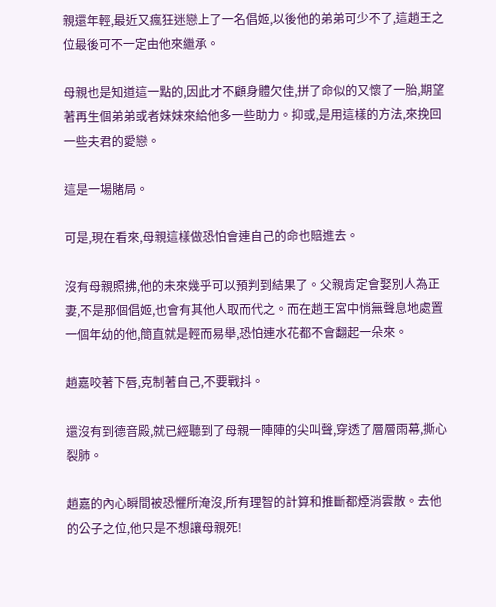親還年輕,最近又瘋狂迷戀上了一名倡姬,以後他的弟弟可少不了,這趙王之位最後可不一定由他來繼承。

母親也是知道這一點的,因此才不顧身體欠佳,拼了命似的又懷了一胎,期望著再生個弟弟或者妹妹來給他多一些助力。抑或,是用這樣的方法,來挽回一些夫君的愛戀。

這是一場賭局。

可是,現在看來,母親這樣做恐怕會連自己的命也賠進去。

沒有母親照拂,他的未來幾乎可以預判到結果了。父親肯定會娶別人為正妻,不是那個倡姬,也會有其他人取而代之。而在趙王宮中悄無聲息地處置一個年幼的他,簡直就是輕而易舉,恐怕連水花都不會翻起一朵來。

趙嘉咬著下唇,克制著自己,不要戰抖。

還沒有到德音殿,就已經聽到了母親一陣陣的尖叫聲,穿透了層層雨幕,撕心裂肺。

趙嘉的內心瞬間被恐懼所淹沒,所有理智的計算和推斷都煙消雲散。去他的公子之位,他只是不想讓母親死!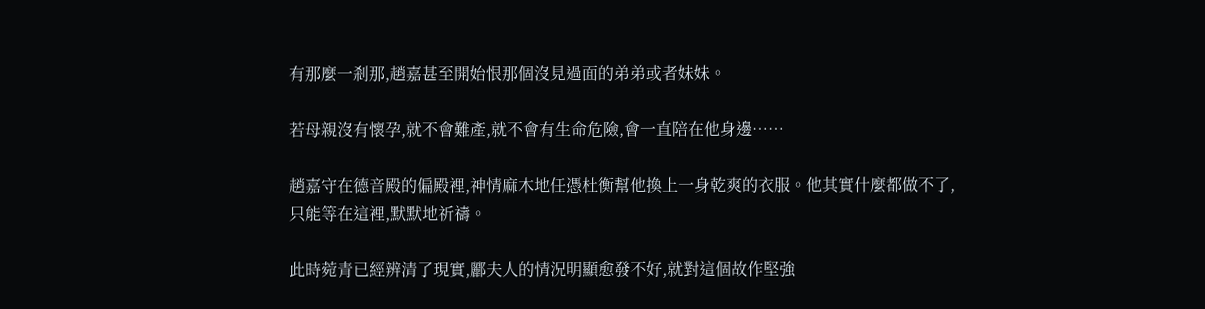有那麼一剎那,趙嘉甚至開始恨那個沒見過面的弟弟或者妹妹。

若母親沒有懷孕,就不會難產,就不會有生命危險,會一直陪在他身邊……

趙嘉守在德音殿的偏殿裡,神情麻木地任憑杜衡幫他換上一身乾爽的衣服。他其實什麼都做不了,只能等在這裡,默默地祈禱。

此時菀青已經辨清了現實,酈夫人的情況明顯愈發不好,就對這個故作堅強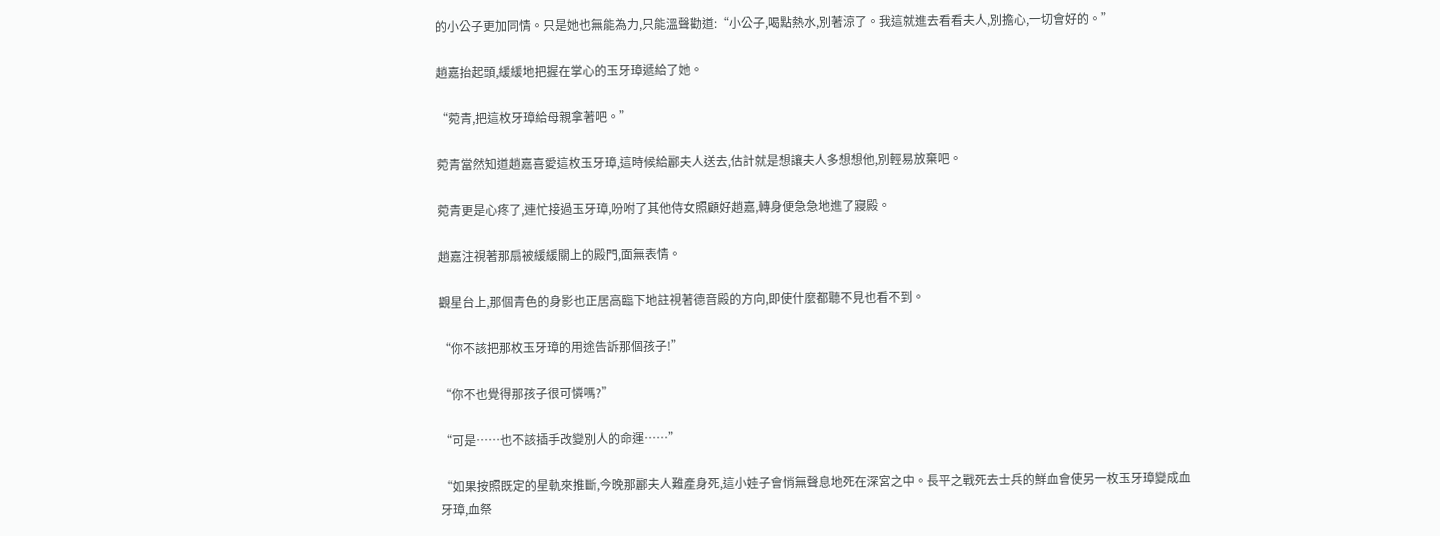的小公子更加同情。只是她也無能為力,只能溫聲勸道:“小公子,喝點熱水,別著涼了。我這就進去看看夫人,別擔心,一切會好的。”

趙嘉抬起頭,緩緩地把握在掌心的玉牙璋遞給了她。

“菀青,把這枚牙璋給母親拿著吧。”

菀青當然知道趙嘉喜愛這枚玉牙璋,這時候給酈夫人送去,估計就是想讓夫人多想想他,別輕易放棄吧。

菀青更是心疼了,連忙接過玉牙璋,吩咐了其他侍女照顧好趙嘉,轉身便急急地進了寢殿。

趙嘉注視著那扇被緩緩關上的殿門,面無表情。

觀星台上,那個青色的身影也正居高臨下地註視著德音殿的方向,即使什麼都聽不見也看不到。

“你不該把那枚玉牙璋的用途告訴那個孩子!”

“你不也覺得那孩子很可憐嗎?”

“可是……也不該插手改變別人的命運……”

“如果按照既定的星軌來推斷,今晚那酈夫人難產身死,這小娃子會悄無聲息地死在深宮之中。長平之戰死去士兵的鮮血會使另一枚玉牙璋變成血牙璋,血祭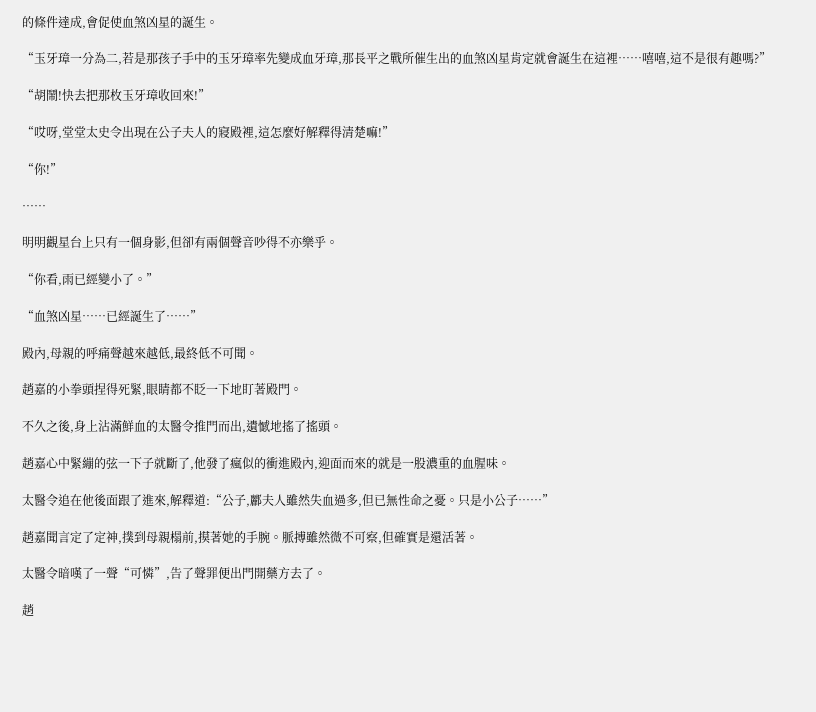的條件達成,會促使血煞凶星的誕生。

“玉牙璋一分為二,若是那孩子手中的玉牙璋率先變成血牙璋,那長平之戰所催生出的血煞凶星肯定就會誕生在這裡……嘻嘻,這不是很有趣嗎?”

“胡鬧!快去把那枚玉牙璋收回來!”

“哎呀,堂堂太史令出現在公子夫人的寢殿裡,這怎麼好解釋得清楚嘛!”

“你!”

……

明明觀星台上只有一個身影,但卻有兩個聲音吵得不亦樂乎。

“你看,雨已經變小了。”

“血煞凶星……已經誕生了……”

殿內,母親的呼痛聲越來越低,最終低不可聞。

趙嘉的小拳頭捏得死緊,眼睛都不眨一下地盯著殿門。

不久之後,身上沾滿鮮血的太醫令推門而出,遺憾地搖了搖頭。

趙嘉心中緊繃的弦一下子就斷了,他發了瘋似的衝進殿內,迎面而來的就是一股濃重的血腥味。

太醫令追在他後面跟了進來,解釋道:“公子,酈夫人雖然失血過多,但已無性命之憂。只是小公子……”

趙嘉聞言定了定神,撲到母親榻前,摸著她的手腕。脈搏雖然微不可察,但確實是還活著。

太醫令暗嘆了一聲“可憐”,告了聲罪便出門開藥方去了。

趙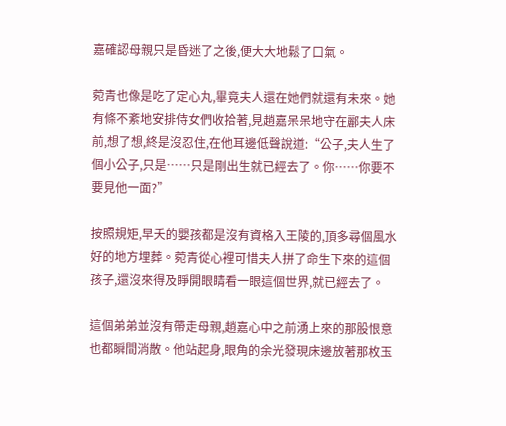嘉確認母親只是昏迷了之後,便大大地鬆了口氣。

菀青也像是吃了定心丸,畢竟夫人還在她們就還有未來。她有條不紊地安排侍女們收拾著,見趙嘉呆呆地守在酈夫人床前,想了想,終是沒忍住,在他耳邊低聲說道:“公子,夫人生了個小公子,只是……只是剛出生就已經去了。你……你要不要見他一面?”

按照規矩,早夭的嬰孩都是沒有資格入王陵的,頂多尋個風水好的地方埋葬。菀青從心裡可惜夫人拼了命生下來的這個孩子,還沒來得及睜開眼睛看一眼這個世界,就已經去了。

這個弟弟並沒有帶走母親,趙嘉心中之前湧上來的那股恨意也都瞬間消散。他站起身,眼角的余光發現床邊放著那枚玉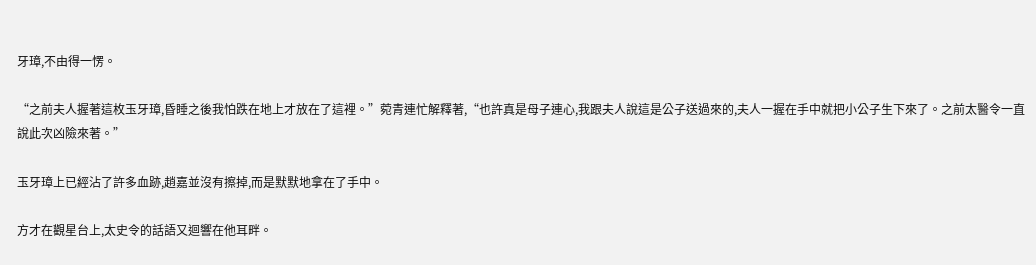牙璋,不由得一愣。

“之前夫人握著這枚玉牙璋,昏睡之後我怕跌在地上才放在了這裡。”菀青連忙解釋著,“也許真是母子連心,我跟夫人說這是公子送過來的,夫人一握在手中就把小公子生下來了。之前太醫令一直說此次凶險來著。”

玉牙璋上已經沾了許多血跡,趙嘉並沒有擦掉,而是默默地拿在了手中。

方才在觀星台上,太史令的話語又迴響在他耳畔。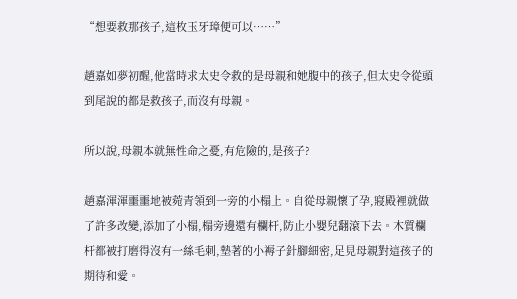“想要救那孩子,這枚玉牙璋便可以……”

趙嘉如夢初醒,他當時求太史令救的是母親和她腹中的孩子,但太史令從頭到尾說的都是救孩子,而沒有母親。

所以說,母親本就無性命之憂,有危險的,是孩子?

趙嘉渾渾噩噩地被菀青領到一旁的小榻上。自從母親懷了孕,寢殿裡就做了許多改變,添加了小榻,榻旁邊還有欄杆,防止小嬰兒翻滾下去。木質欄杆都被打磨得沒有一絲毛刺,墊著的小褥子針腳細密,足見母親對這孩子的期待和愛。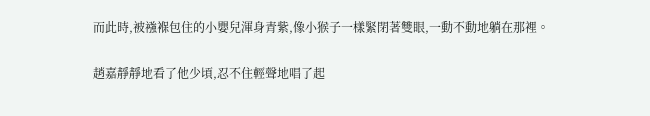而此時,被襁褓包住的小嬰兒渾身青紫,像小猴子一樣緊閉著雙眼,一動不動地躺在那裡。

趙嘉靜靜地看了他少頃,忍不住輕聲地唱了起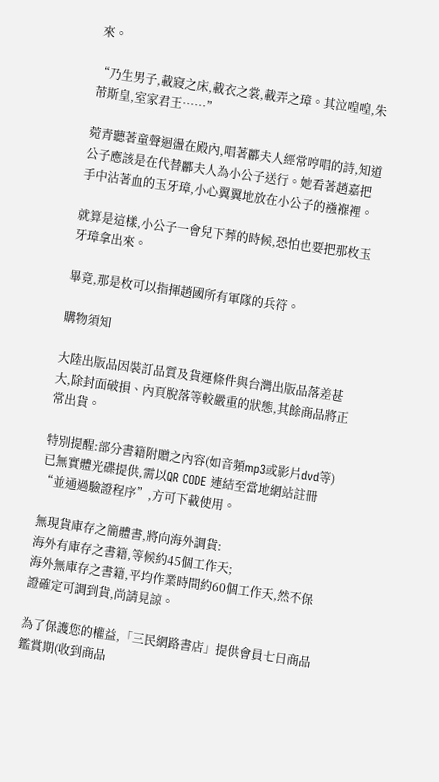來。

“乃生男子,載寢之床,載衣之裳,載弄之璋。其泣喤喤,朱芾斯皇,室家君王……”

菀青聽著童聲迴盪在殿內,唱著酈夫人經常哼唱的詩,知道公子應該是在代替酈夫人為小公子送行。她看著趙嘉把手中沾著血的玉牙璋,小心翼翼地放在小公子的襁褓裡。

就算是這樣,小公子一會兒下葬的時候,恐怕也要把那枚玉牙璋拿出來。

畢竟,那是枚可以指揮趙國所有軍隊的兵符。

購物須知

大陸出版品因裝訂品質及貨運條件與台灣出版品落差甚大,除封面破損、內頁脫落等較嚴重的狀態,其餘商品將正常出貨。

特別提醒:部分書籍附贈之內容(如音頻mp3或影片dvd等)已無實體光碟提供,需以QR CODE 連結至當地網站註冊“並通過驗證程序”,方可下載使用。

無現貨庫存之簡體書,將向海外調貨:
海外有庫存之書籍,等候約45個工作天;
海外無庫存之書籍,平均作業時間約60個工作天,然不保證確定可調到貨,尚請見諒。

為了保護您的權益,「三民網路書店」提供會員七日商品鑑賞期(收到商品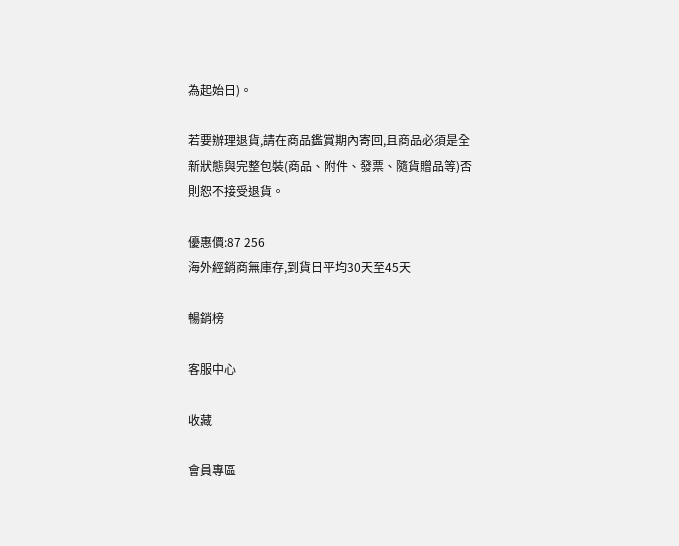為起始日)。

若要辦理退貨,請在商品鑑賞期內寄回,且商品必須是全新狀態與完整包裝(商品、附件、發票、隨貨贈品等)否則恕不接受退貨。

優惠價:87 256
海外經銷商無庫存,到貨日平均30天至45天

暢銷榜

客服中心

收藏

會員專區